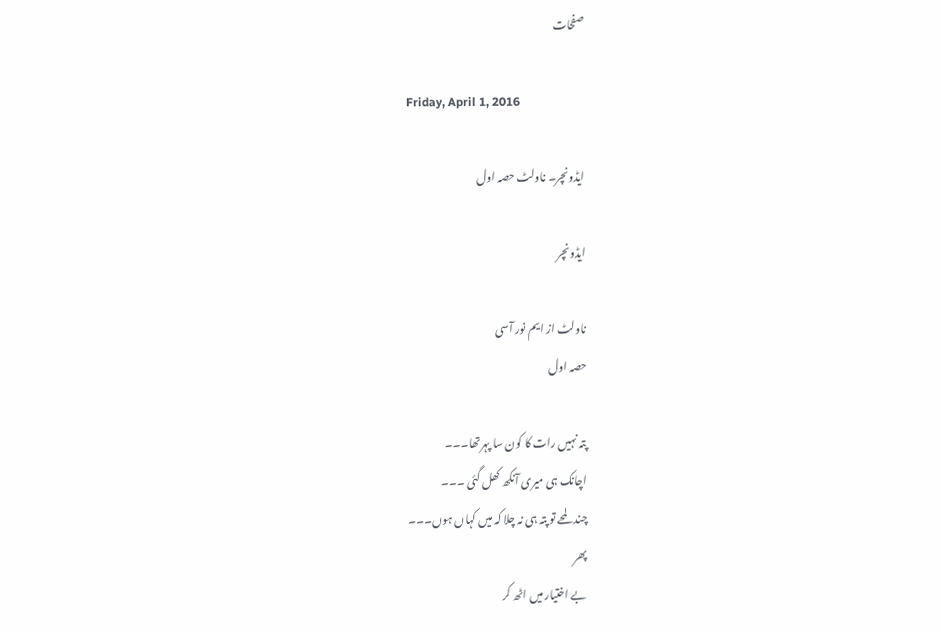صفحات

Friday, April 1, 2016

ایڈونچر۔ ناولٹ حصہ اول

ایڈونچر

ناولٹ از ایم نور آسی
حصہ اول

پتہ نہیں رات کا کون سا پہرتھا۔۔۔
اچانک ہی میری آنکھ کھل گئی ۔۔۔
چند لمحے تو پتہ ہی نہ چلا کہ میں کہاں ہوں۔۔۔
پھر
بے اختیار میں اٹھ کر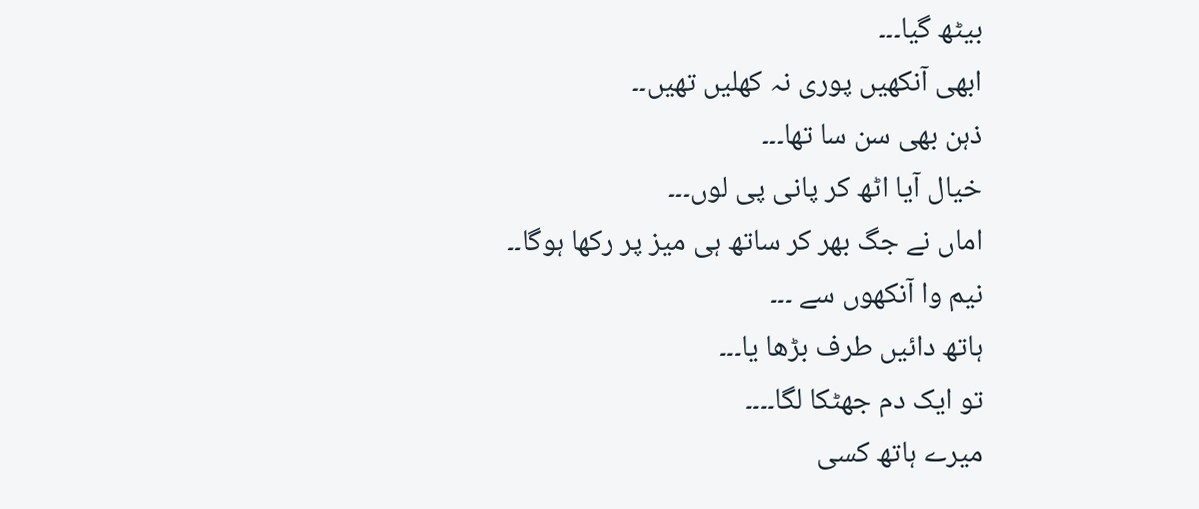بیٹھ گیا۔۔۔
ابھی آنکھیں پوری نہ کھلیں تھیں۔۔
ذہن بھی سن سا تھا۔۔۔
خیال آیا اٹھ کر پانی پی لوں۔۔۔
اماں نے جگ بھر کر ساتھ ہی میز پر رکھا ہوگا۔۔
نیم وا آنکھوں سے ۔۔۔
ہاتھ دائیں طرف بڑھا یا۔۔۔
تو ایک دم جھٹکا لگا۔۔۔۔
میرے ہاتھ کسی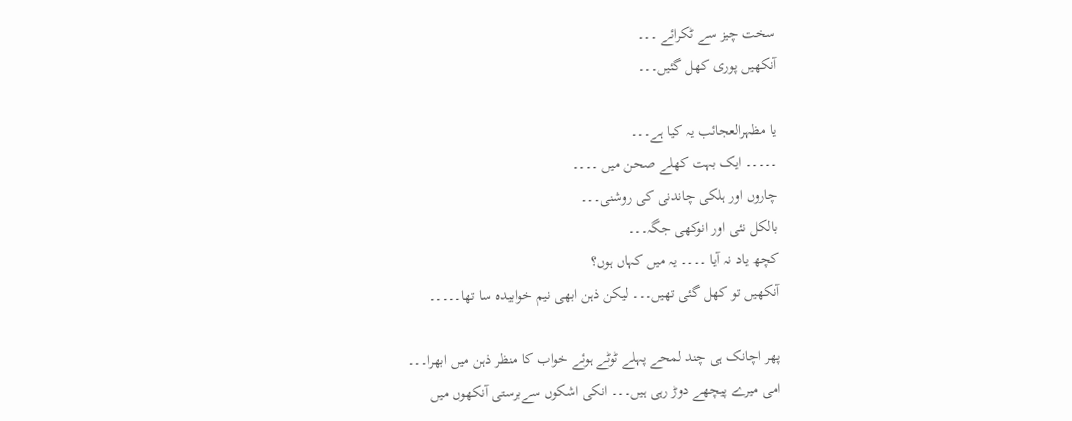سخت چیز سے ٹکرائے ۔۔۔
آنکھیں پوری کھل گئیں۔۔۔

یا مظہرالعجائب یہ کیا ہے۔۔۔
۔۔۔۔۔ ایک بہت کھلے صحن میں ۔۔۔۔
چاروں اور ہلکی چاندنی کی روشنی۔۔۔
بالکل نئی اور انوکھی جگہ۔۔۔
کچھ یاد نہ آیا ۔۔۔۔ یہ میں کہاں ہوں؟
آنکھیں تو کھل گئی تھیں۔۔۔ لیکن ذہن ابھی نیم خوابیدہ سا تھا۔۔۔۔۔

پھر اچانک ہی چند لمحے پہلے ٹوٹے ہوئے خواب کا منظر ذہن میں ابھرا۔۔۔
امی میرے پیچھے دوڑ رہی ہیں۔۔۔ انکی اشکوں سےبرستی آنکھوں میں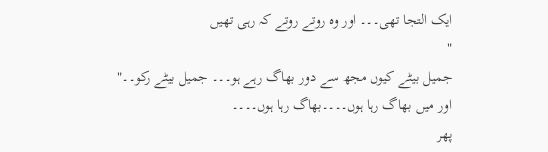ایک التجا تھی۔۔۔ اور وہ روتے روتے کہ رہی تھیں
"
جمیل بیٹے کیوں مجھ سے دور بھاگ رہے ہو۔۔۔ جمیل بیٹے رکو۔۔"
اور میں بھاگ رہا ہوں۔۔۔۔بھاگ رہا ہوں۔۔۔۔
پھر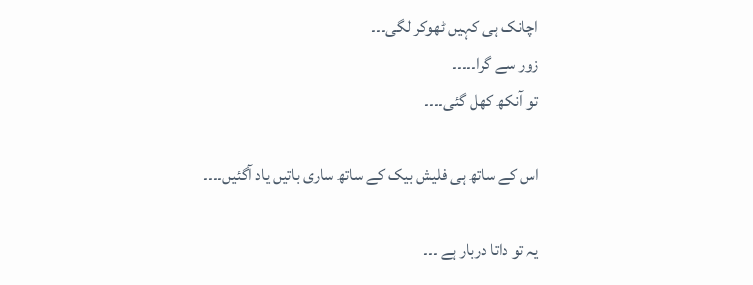اچانک ہی کہیں ٹھوکر لگی۔۔۔
زور سے گرا۔۔۔۔۔
تو آنکھ کھل گئی۔۔۔۔

اس کے ساتھ ہی فلیش بیک کے ساتھ ساری باتیں یاد آگئیں۔۔۔۔

یہ تو داتا دربار ہے ۔۔۔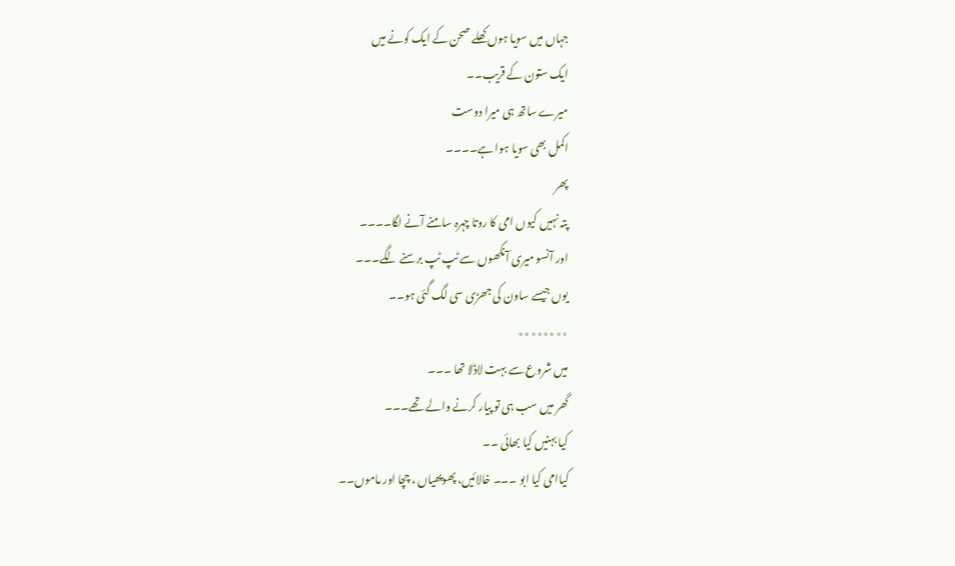جہاں میں سویا ہوں کھلے صحن کے ایک کونے میں
ایک ستون کے قریب۔۔
میرے ساتھ ہی میرا دوست
اکمل بھی سویا ہوا ہے۔۔۔۔
پھر
پتہ نہیں کیوں امی کا روتا چہرہ سامنے آنے لگا۔۔۔۔
اور آنسو میری آنکھوں سے ٹپ ٹپ برسنے لگے۔۔۔
یوں جیسے ساون کی جھڑی سی لگ گئی ہو۔۔
٭٭٭٭٭٭٭٭
میں شروع سے بہت لاڈلا تھا ۔۔۔
گھر میں سب ہی تو پیار کرنے والے تھے۔۔۔
کیا بہنیں کیا بھائی ۔۔
کیاامی کیا ابو ۔۔۔ خالائیں، پھوپھیاں ، چچا اور ماموں۔۔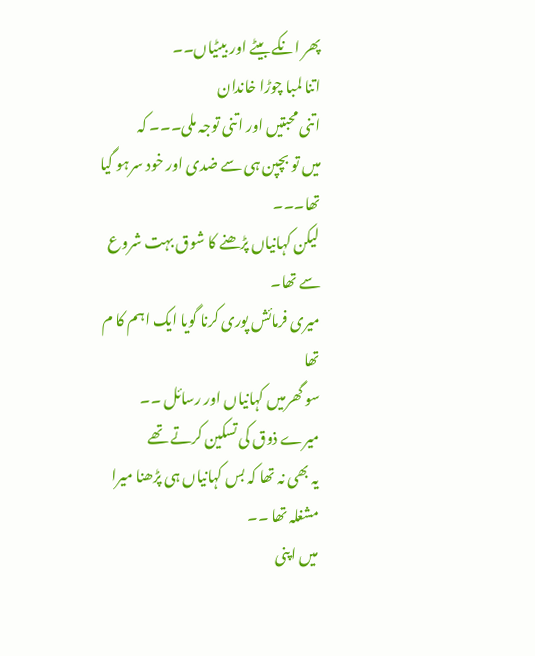پھر انکے بیٹے اور بیٹیاں۔۔
اتنا لمبا چوڑا خاندان
اتنی محبتیں اور اتنی توجہ ملی۔۔۔ کہ
میں تو بچپن ہی سے ضدی اور خود سرہو گیا تھا۔۔۔
لیکن کہانیاں پڑھنے کا شوق بہت شروع سے تھا۔
میری فرمائش پوری کرنا گویا ایک اہم کا م تھا
سو گھرمیں کہانیاں اور رسائل ۔۔
میرے ذوق کی تسکین کرتے تھے
یہ بھی نہ تھا کہ بس کہانیاں ہی پڑھنا میرا مشغلہ تھا ۔۔
میں اپنی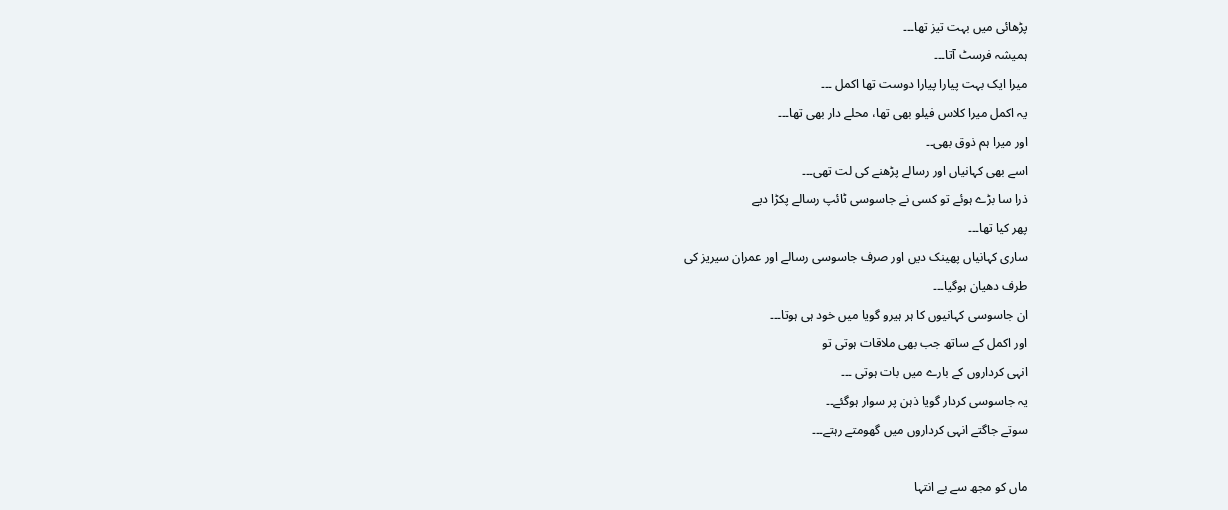پڑھائی میں بہت تیز تھا۔۔۔
ہمیشہ فرسٹ آتا۔۔۔
میرا ایک بہت پیارا پیارا دوست تھا اکمل ۔۔۔
یہ اکمل میرا کلاس فیلو بھی تھا، محلے دار بھی تھا۔۔۔
اور میرا ہم ذوق بھی۔۔
اسے بھی کہانیاں اور رسالے پڑھنے کی لت تھی۔۔۔
ذرا سا بڑے ہوئے تو کسی نے جاسوسی ٹائپ رسالے پکڑا دیے
پھر کیا تھا۔۔۔
ساری کہانیاں پھینک دیں اور صرف جاسوسی رسالے اور عمران سیریز کی
طرف دھیان ہوگیا۔۔۔
ان جاسوسی کہانیوں کا ہر ہیرو گویا میں خود ہی ہوتا۔۔۔
اور اکمل کے ساتھ جب بھی ملاقات ہوتی تو
انہی کرداروں کے بارے میں بات ہوتی ۔۔۔
یہ جاسوسی کردار گویا ذہن پر سوار ہوگئے۔۔
سوتے جاگتے انہی کرداروں میں گھومتے رہتے۔۔۔

ماں کو مجھ سے بے انتہا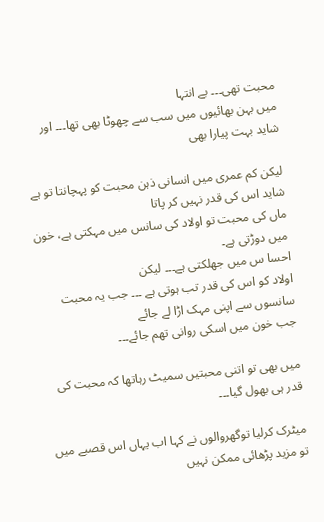محبت تھی۔۔۔ بے انتہا
میں بہن بھائیوں میں سب سے چھوٹا بھی تھا۔۔۔ اور شاید بہت پیارا بھی

لیکن کم عمری میں انسانی ذہن محبت کو پہچانتا تو ہے شاید اس کی قدر نہیں کر پاتا
ماں کی محبت تو اولاد کی سانس میں مہکتی ہے، خون میں دوڑتی ہے۔
احسا س میں جھلکتی ہے۔۔۔ لیکن
اولاد کو اس کی قدر تب ہوتی ہے ۔۔۔ جب یہ محبت سانسوں سے اپنی مہک اڑا لے جائے
جب خون میں اسکی روانی تھم جائے۔۔۔

میں بھی تو اتنی محبتیں سمیٹ رہاتھا کہ محبت کی قدر ہی بھول گیا۔۔۔

میٹرک کرلیا توگھروالوں نے کہا اب یہاں اس قصبے میں تو مزید پڑھائی ممکن نہیں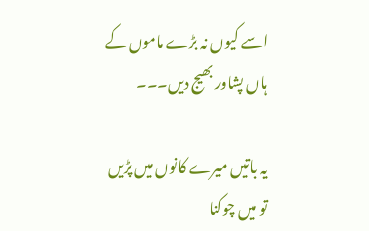اسے کیوں نہ بڑے ماموں کے ہاں پشاور بھیج دیں۔۔۔

یہ باتیں میرے کانوں میں پڑیں تو میں چوکنا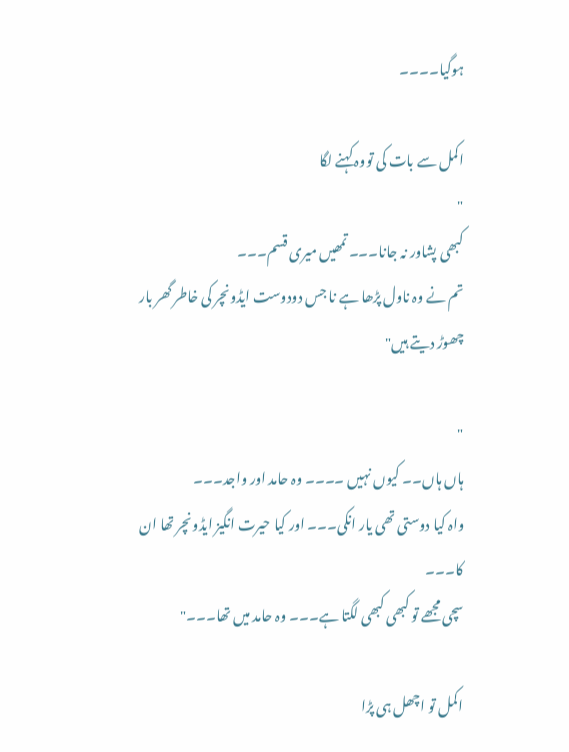ہوگیا۔۔۔۔

اکمل سے بات کی تووہ کہنے لگا
"
کبھی پشاور نہ جانا۔۔۔ تمھیں میری قسم۔۔۔
تم نے وہ ناول پڑھا ہے نا جس دودوست ایڈونچر کی خاطر گھر بار چھوڑ دیتے ہیں"

"
ہاں ہاں۔۔ کیوں نہیں ۔۔۔۔ وہ حامد اور واجد۔۔۔
واہ کیا دوستی تھی یار انکی۔۔۔ اور کیا حیرت انگیز ایڈونچر تھا ان کا۔۔۔
سچی مجھے تو کبھی کبھی لگتا ہے۔۔۔ وہ حامد میں تھا۔۔۔"

اکمل تو اچھل ہی پڑا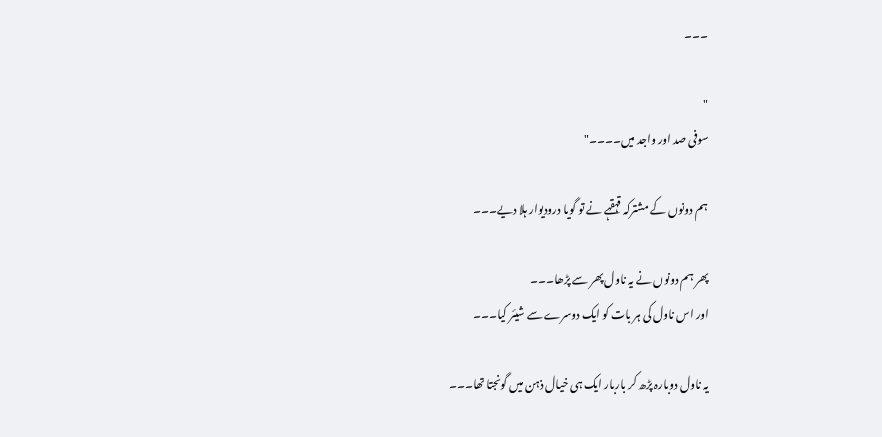۔۔۔

"
سوفی صد اور واجد میں۔۔۔۔"

ہم دونوں کے مشترکہ قہقہے نے تو گویا درودیوار ہلا دیے۔۔۔

پھر ہم دونوں نے یہ ناول پھر سے پڑھا۔۔۔
اور اس ناول کی ہر بات کو ایک دوسرے سے شیئر کیا۔۔۔

یہ ناول دوبارہ پڑھ کر باربار ایک ہی خیال ذہن میں گونجتا تھا۔۔۔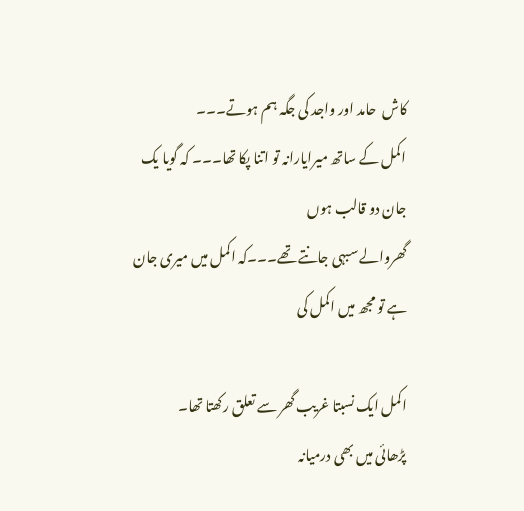کاش  حامد اور واجد کی جگہ ہم ہوتے۔۔۔
اکمل کے ساتھ میرایارانہ تو اتنا پکا تھا۔۔۔ کہ گویا یک جان دو قالب ہوں
گھروالے سبہی جانتے تھے۔۔۔کہ اکمل میں میری جان ہے تو مجھ میں اکمل کی

اکمل ایک نسبتا غریب گھر سے تعلق رکھتا تھا۔
پڑھائی میں بھی درمیانہ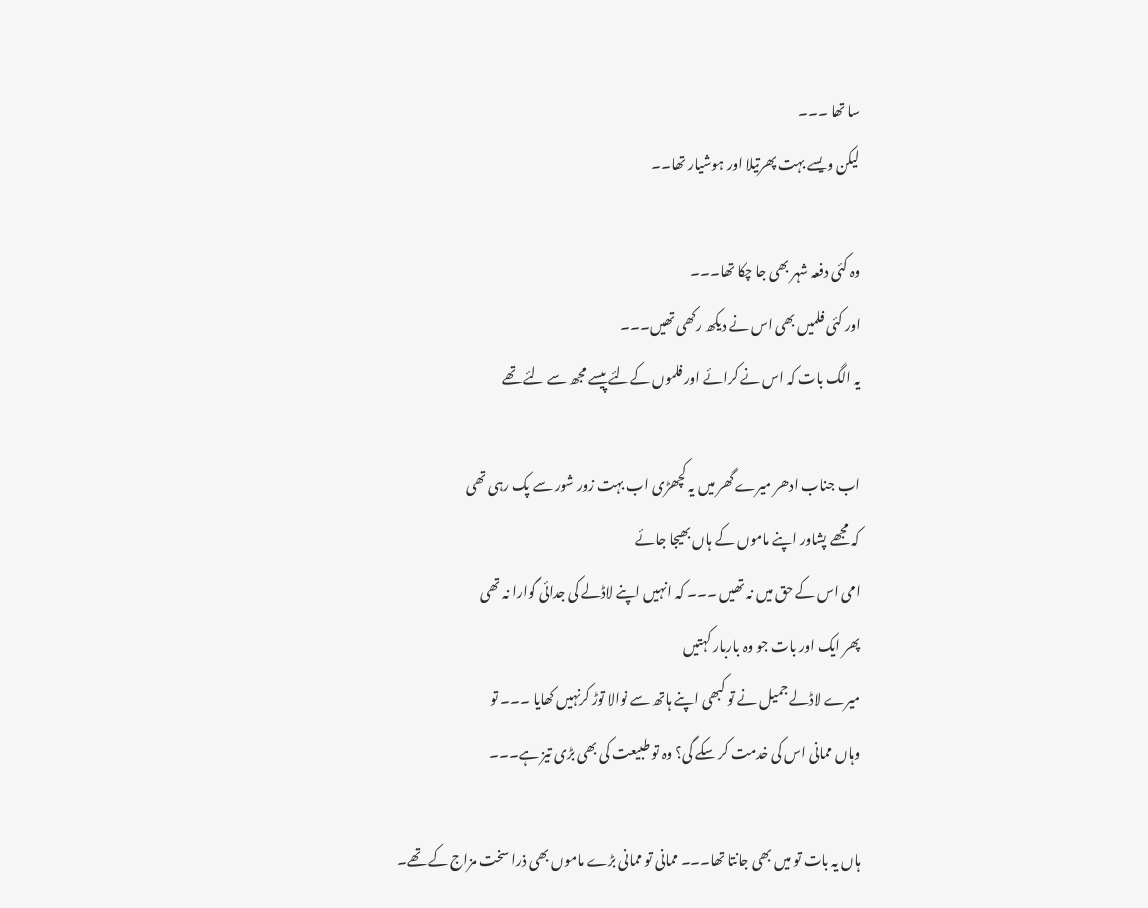سا تھا ۔۔۔
لیکن ویسے بہت پھرتیلا اور ہوشیار تھا۔۔

وہ کئی دفعہ شہر بھی جا چکا تھا۔۔۔
اور کئی فلمیں بھی اس نے دیکھ رکھی تھیں۔۔۔
یہ الگ بات کہ اس نے کرائے اور فلموں کےلئے پیسے مجھ سے لئے تھے

اب جناب ادھر میرے گھر میں یہ کچھڑی اب بہت زور شور سے پک رہی تھی
کہ مجھے پشاور اپنے ماموں کے ہاں بھیجا جائے
امی اس کے حق میں نہ تھیں ۔۔۔ کہ انہیں اپنے لاڈلے کی جدائی گوارا نہ تھی
پھر ایک اور بات جو وہ باربار کہتیں
میرے لاڈلے جمیل نے تو کبھی اپنے ہاتھ سے نوالا توڑ کرنہیں کھایا ۔۔۔ تو
وہاں ممانی اس کی خدمت کر سکے گی؟ وہ تو طبیعت کی بھی بڑی تیز ہے۔۔۔

ہاں یہ بات تو میں بھی جانتا تھا۔۔۔ ممانی تو ممانی بڑے ماموں بھی ذرا سخت مزاج کے تھے۔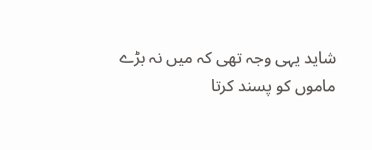شاید یہی وجہ تھی کہ میں نہ بڑے ماموں کو پسند کرتا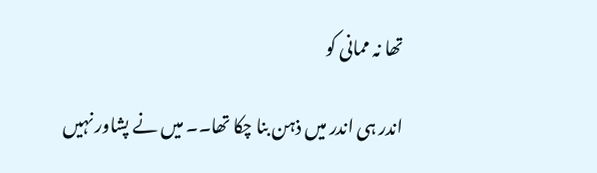تھا نہ ممانی کو

اندر ہی اندر میں ذہن بنا چکا تھا۔۔ میں نے پشاور نہیں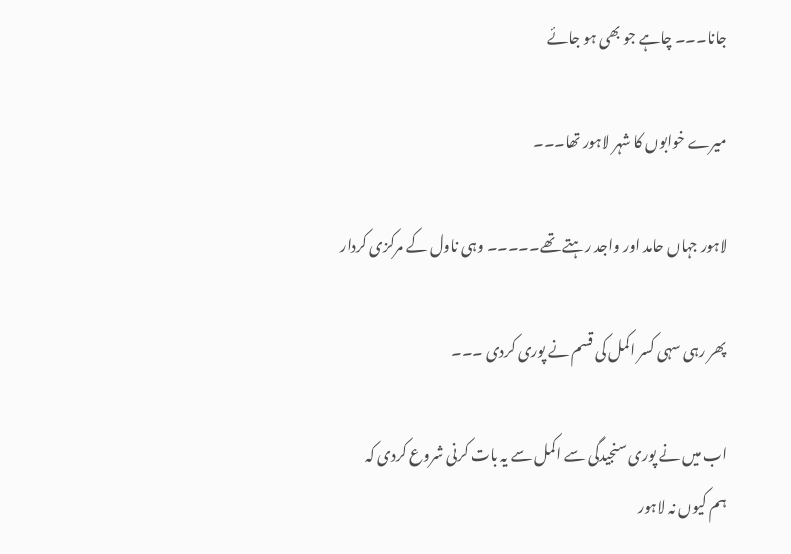جانا۔۔۔ چاہے جو بھی ہو جائے

میرے خوابوں کا شہر لاہور تھا۔۔۔

لاہور جہاں حامد اور واجد رہتے تھے۔۔۔۔۔ وہی ناول کے مرکزی کردار

پھر رہی سہی کسر اکمل کی قسم نے پوری کردی ۔۔۔

اب میں نے پوری سنجیدگی سے اکمل سے یہ بات کرنی شروع کردی کہ
ہم کیوں نہ لاہور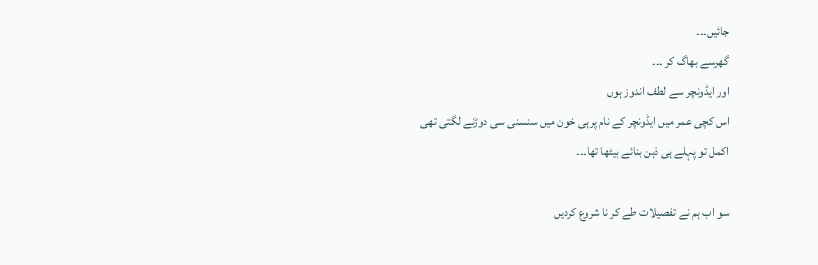جائیں۔۔۔
گھرسے بھاگ کر ۔۔۔
اور ایڈونچر سے لطف اندوز ہوں
اس کچی عمر میں ایڈونچر کے نام پرہی خون میں سنسنی سی دوڑنے لگتی تھی
اکمل تو پہلے ہی ذہن بنائے بیٹھا تھا۔۔۔

سو اب ہم نے تفصیلات طے کر نا شروع کردیں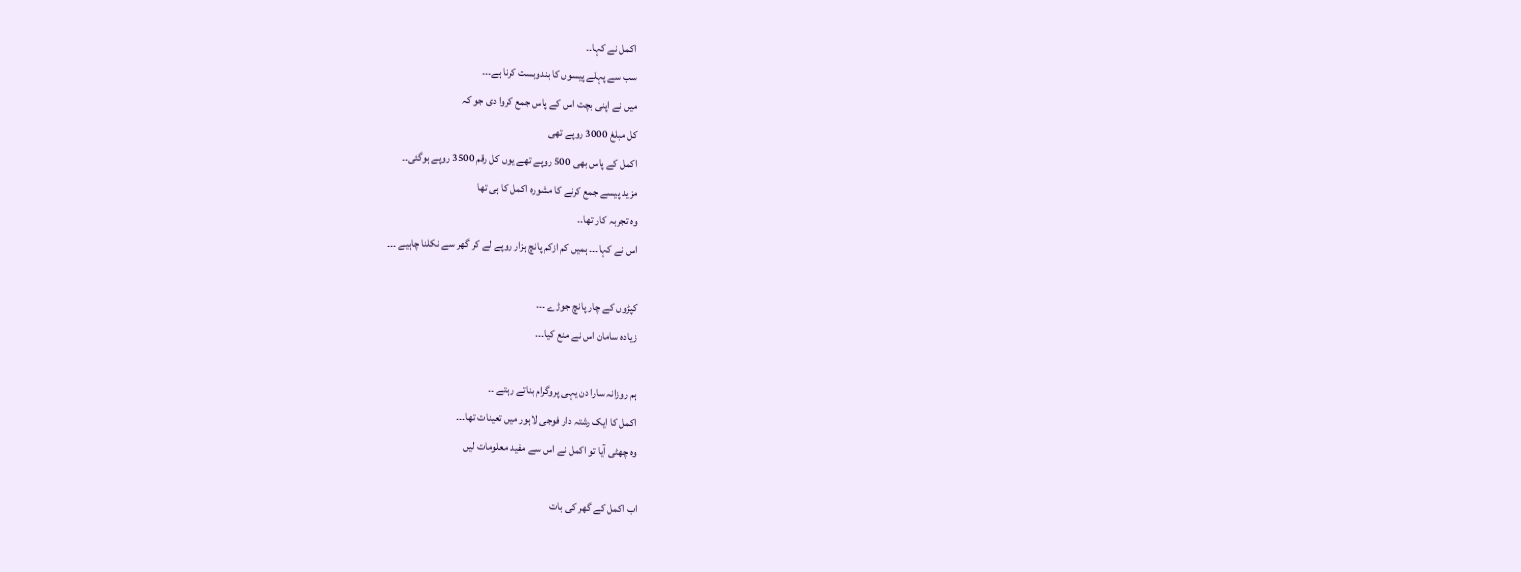اکمل نے کہا۔۔
سب سے پہلے پیسوں کا بندوبست کرنا ہے۔۔۔
میں نے اپنی بچت اس کے پاس جمع کروا دی جو کہ
کل مبلغ 3000 روپے تھی
اکمل کے پاس بھی 500 روپے تھے یوں کل رقم 3500 روپے ہوگئی۔۔
مزید پیسے جمع کرنے کا مشورہ اکمل کا ہی تھا
وہ تجربہ کار تھا۔۔
اس نے کہا۔۔۔ ہمیں کم ازکم پانچ ہزار روپے لے کر گھر سے نکلنا چاہیے ۔۔۔

کپڑوں کے چار پانچ جوڑے ۔۔۔
زیادہ سامان اس نے منع کیا۔۔۔

ہم روزانہ سارا دن یہی پروگرام بناتے رہتے ۔۔
اکمل کا ایک رشتہ دار فوجی لاہور میں تعینات تھا۔۔۔
وہ چھٹی آیا تو اکمل نے اس سے مفید معلومات لیں

اب اکمل کے گھر کی بات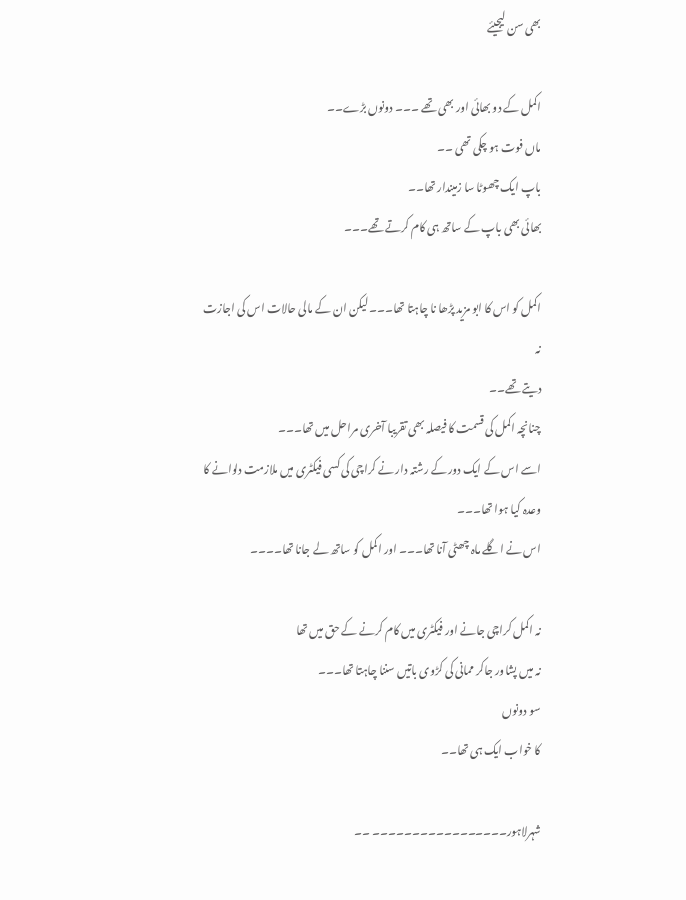بھی سن لیجیئے

اکمل کے دو بھائی اور بھی تھے ۔۔۔ دونوں بڑے۔۔
ماں فوت ہو چکی تھی ۔۔
باپ ایک چھوٹا سا زمیندار تھا۔۔
بھائی بھی باپ کے ساتھ ہی کام کرتے تھے۔۔۔

اکمل کو اس کا ابو مزید پڑھا نا چاہتا تھا۔۔۔ لیکن ان کے مالی حالات اس کی اجازت نہ
دیتے تھے۔۔
چنانچہ اکمل کی قسمت کا فیصلہ بھی تقریبا آخری مراحل میں تھا۔۔۔
اسے اس کے ایک دور کے رشتہ دار نے کراچی کی کسی فیکٹری میں ملازمت دلوانے کا وعدہ کیا ہوا تھا۔۔۔
اس نے اگلے ماہ چھٹی آنا تھا۔۔۔ اور اکمل کو ساتھ لے جانا تھا۔۔۔۔

نہ اکمل کراچی جانے اور فیکٹری میں کام کرنے کے حق میں تھا
نہ میں پشاور جاکر ممانی کی کڑوی باتیں سننا چاہتا تھا۔۔۔
سو دونوں
کا خواب ایک ہی تھا۔۔

شہرلاہور۔۔۔۔۔۔۔۔۔۔۔۔۔۔۔۔۔ ۔۔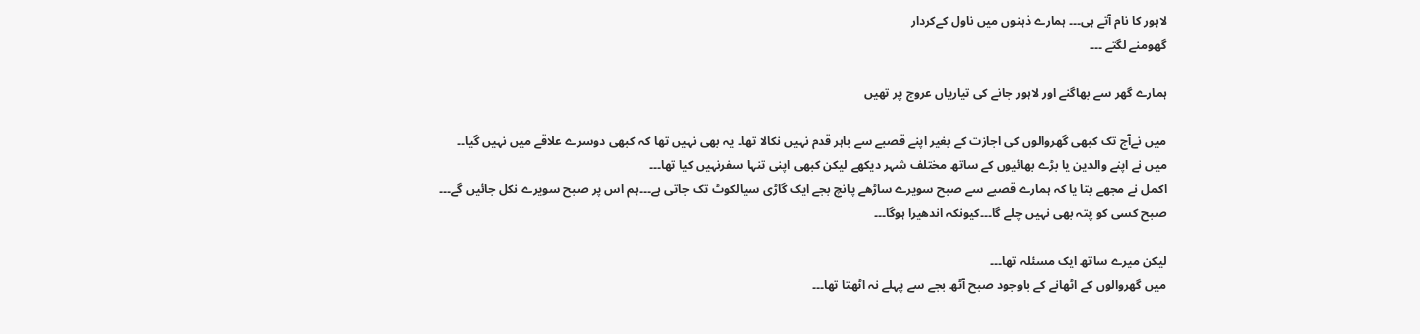لاہور کا نام آتے ہی۔۔۔ ہمارے ذہنوں میں ناول کےکردار
گھومنے لگتے ۔۔۔

ہمارے گھر سے بھاگنے اور لاہور جانے کی تیاریاں عروج پر تھیں

میں نےآج تک کبھی گھروالوں کی اجازت کے بغیر اپنے قصبے سے باہر قدم نہیں نکالا تھا۔ یہ بھی نہیں تھا کہ کبھی دوسرے علاقے میں نہیں گیا۔۔
میں نے اپنے والدین یا بڑے بھائیوں کے ساتھ مختلف شہر دیکھے لیکن کبھی اپنی تنہا سفرنہیں کیا تھا۔۔۔
اکمل نے مجھے بتا یا کہ ہمارے قصبے سے صبح سویرے ساڑھے پانچ بجے ایک گاڑی سیالکوٹ تک جاتی ہے۔۔۔ہم اس پر صبح سویرے نکل جائیں گے۔۔۔
صبح کسی کو پتہ بھی نہیں چلے گا۔۔۔کیونکہ اندھیرا ہوگا۔۔۔

لیکن میرے ساتھ ایک مسئلہ تھا۔۔۔
میں گھروالوں کے اٹھانے کے باوجود صبح آٹھ بجے سے پہلے نہ اٹھتا تھا۔۔۔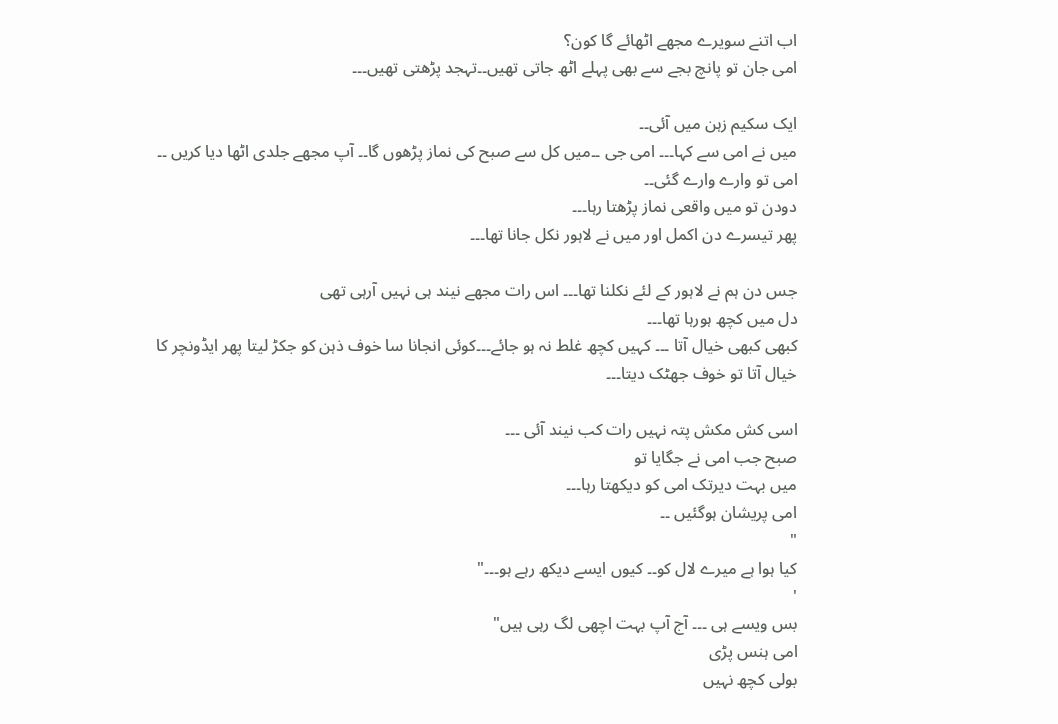اب اتنے سویرے مجھے اٹھائے گا کون؟
امی جان تو پانچ بجے سے بھی پہلے اٹھ جاتی تھیں۔۔تہجد پڑھتی تھیں۔۔۔

ایک سکیم زہن میں آئی۔۔
میں نے امی سے کہا۔۔۔ امی جی ۔۔میں کل سے صبح کی نماز پڑھوں گا۔۔ آپ مجھے جلدی اٹھا دیا کریں ۔۔
امی تو وارے وارے گئی۔۔
دودن تو میں واقعی نماز پڑھتا رہا۔۔۔
پھر تیسرے دن اکمل اور میں نے لاہور نکل جانا تھا۔۔۔

جس دن ہم نے لاہور کے لئے نکلنا تھا۔۔۔ اس رات مجھے نیند ہی نہیں آرہی تھی
دل میں کچھ ہورہا تھا۔۔۔
کبھی کبھی خیال آتا ۔۔۔ کہیں کچھ غلط نہ ہو جائے۔۔۔کوئی انجانا سا خوف ذہن کو جکڑ لیتا پھر ایڈونچر کا خیال آتا تو خوف جھٹک دیتا۔۔۔

اسی کش مکش پتہ نہیں رات کب نیند آئی ۔۔۔
صبح جب امی نے جگایا تو
میں بہت دیرتک امی کو دیکھتا رہا۔۔۔
امی پریشان ہوگئیں ۔۔
"
کیا ہوا ہے میرے لال کو۔۔ کیوں ایسے دیکھ رہے ہو۔۔۔"
'
بس ویسے ہی ۔۔۔ آج آپ بہت اچھی لگ رہی ہیں"
امی ہنس پڑی
بولی کچھ نہیں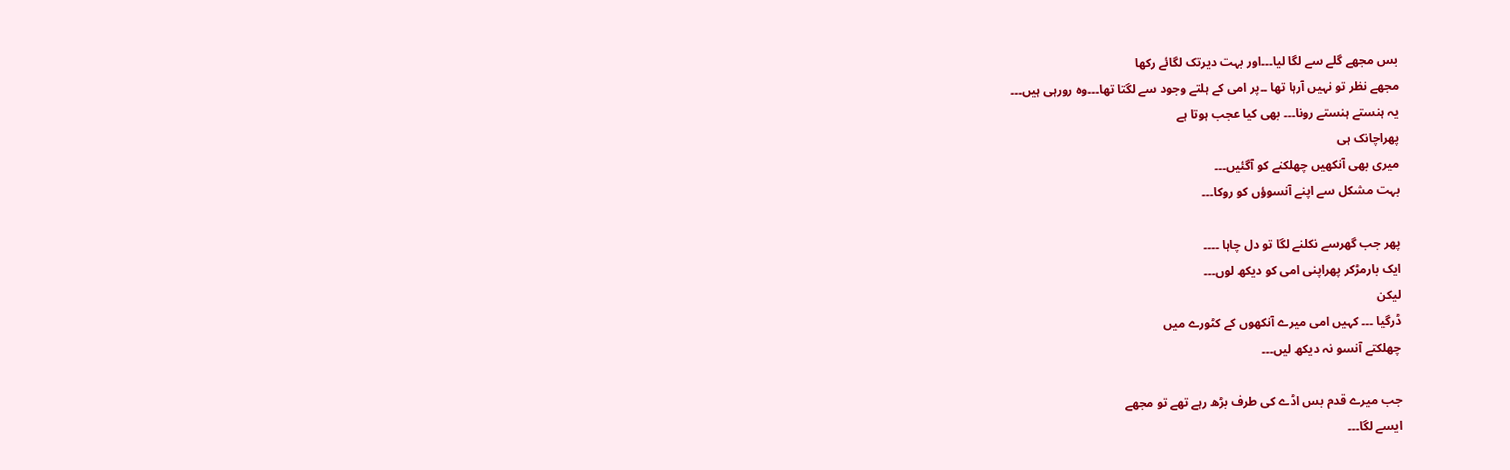بس مجھے گلے سے لگا لیا۔۔۔اور بہت دیرتک لگائے رکھا
مجھے نظر تو نہیں آرہا تھا ۔۔پر امی کے ہلتے وجود سے لگتا تھا۔۔۔وہ رورہی ہیں۔۔۔
یہ ہنستے ہنستے رونا۔۔۔ بھی کیا عجب ہوتا ہے
پھراچانک ہی
میری بھی آنکھیں چھلکنے کو آگئیں۔۔۔
بہت مشکل سے اپنے آنسوؤں کو روکا۔۔۔

پھر جب گھرسے نکلنے لگا تو دل چاہا ۔۔۔۔
ایک بارمڑکر پھراپنی امی کو دیکھ لوں۔۔۔
لیکن
ڈرگیا ۔۔۔ کہیں امی میرے آنکھوں کے کٹورے میں
چھلکتے آنسو نہ دیکھ لیں۔۔۔

جب میرے قدم بس اڈے کی طرف بڑھ رہے تھے تو مجھے
ایسے لگا۔۔۔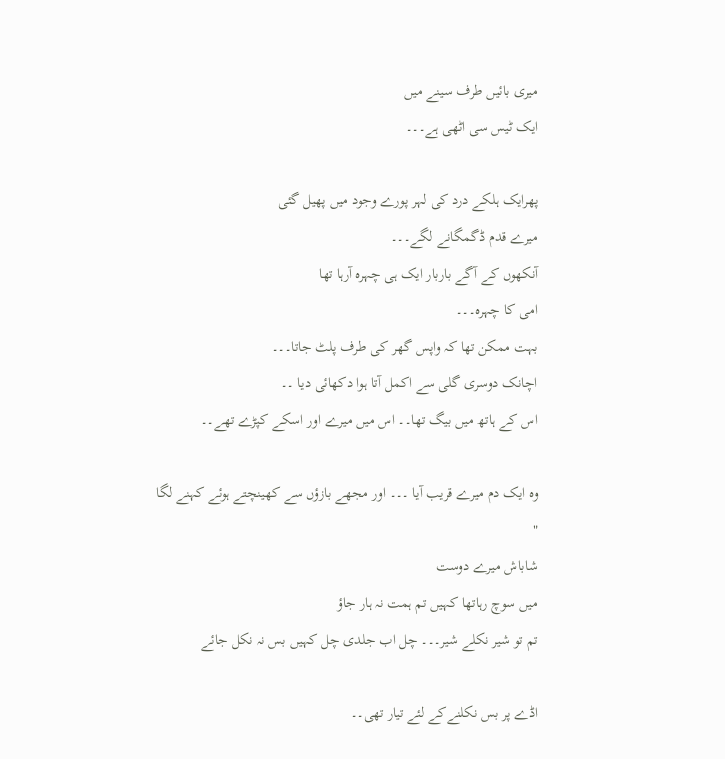میری بائیں طرف سینے میں
ایک ٹیس سی اٹھی ہے۔۔۔

پھرایک ہلکے درد کی لہر پورے وجود میں پھیل گئی
میرے قدم ڈگمگانے لگے۔۔۔
آنکھوں کے آگے باربار ایک ہی چہرہ آرہا تھا
امی کا چہرہ۔۔۔
بہت ممکن تھا کہ واپس گھر کی طرف پلٹ جاتا۔۔۔
اچانک دوسری گلی سے اکمل آتا ہوا دکھائی دیا ۔۔
اس کے ہاتھ میں بیگ تھا۔۔ اس میں میرے اور اسکے کپڑے تھے۔۔

وہ ایک دم میرے قریب آیا ۔۔۔ اور مجھے بازؤں سے کھینچتے ہوئے کہنے لگا
"
شاباش میرے دوست
میں سوچ رہاتھا کہیں تم ہمت نہ ہار جاؤ
تم تو شیر نکلے شیر۔۔۔ چل اب جلدی چل کہیں بس نہ نکل جائے

اڈے پر بس نکلنےکے لئے تیار تھی۔۔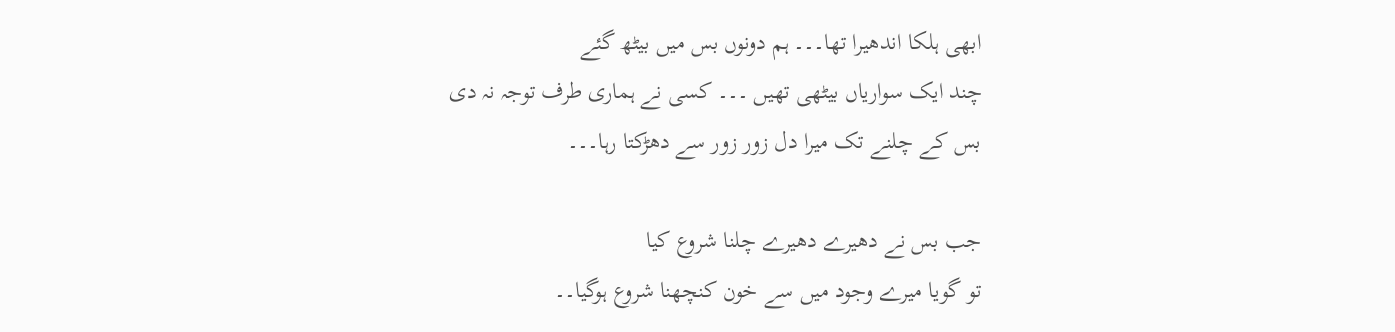ابھی ہلکا اندھیرا تھا۔۔۔ ہم دونوں بس میں بیٹھ گئے
چند ایک سواریاں بیٹھی تھیں ۔۔۔ کسی نے ہماری طرف توجہ نہ دی
بس کے چلنے تک میرا دل زور زور سے دھڑکتا رہا۔۔۔

جب بس نے دھیرے دھیرے چلنا شروع کیا
تو گویا میرے وجود میں سے خون کنچھنا شروع ہوگیا۔۔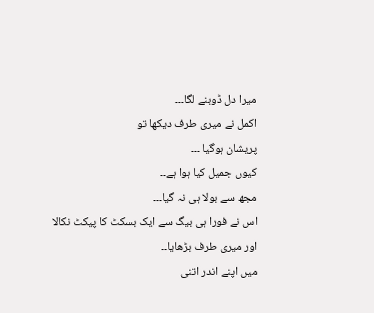میرا دل ڈوبنے لگا۔۔۔
اکمل نے میری طرف دیکھا تو
پریشان ہوگیا ۔۔۔
کیوں جمیل کیا ہوا ہے۔۔
مجھ سے بولا ہی نہ گیا۔۔۔
اس نے فورا ہی بیگ سے ایک بسکٹ کا پیکٹ نکالا
اور میری طرف بڑھایا۔۔
میں اپنے اندر اتنی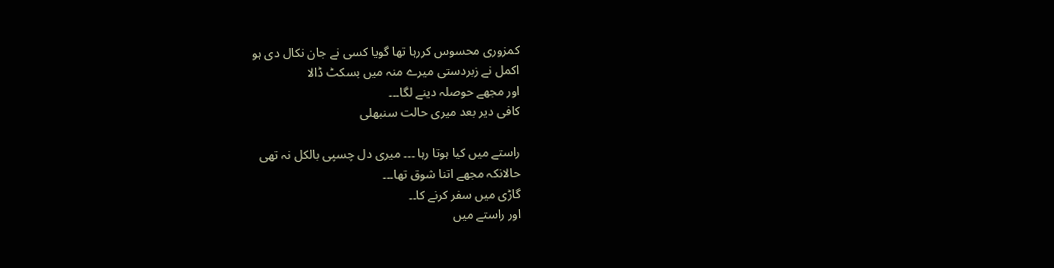کمزوری محسوس کررہا تھا گویا کسی نے جان نکال دی ہو
اکمل نے زبردستی میرے منہ میں بسکٹ ڈالا
اور مجھے حوصلہ دینے لگا۔۔۔
کافی دیر بعد میری حالت سنبھلی

راستے میں کیا ہوتا رہا ۔۔۔ میری دل چسپی بالکل نہ تھی
حالانکہ مجھے اتنا شوق تھا۔۔۔
گاڑی میں سفر کرنے کا۔۔
اور راستے میں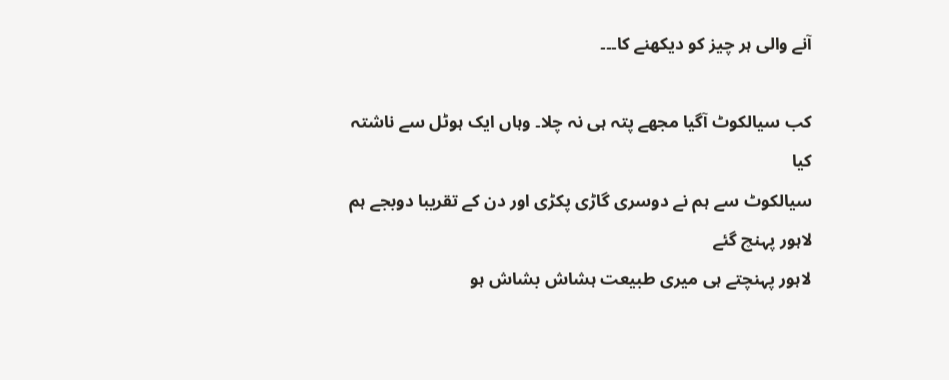آنے والی ہر چیز کو دیکھنے کا۔۔۔

کب سیالکوٹ آگیا مجھے پتہ ہی نہ چلا۔ وہاں ایک ہوٹل سے ناشتہ کیا
سیالکوٹ سے ہم نے دوسری گاڑی پکڑی اور دن کے تقریبا دوبجے ہم لاہور پہنچ گئے
لاہور پہنچتے ہی میری طبیعت ہشاش بشاش ہو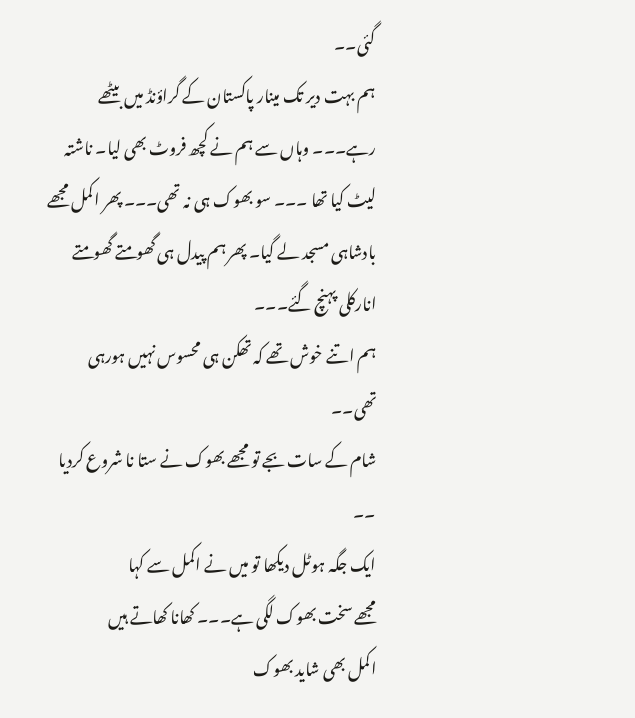گئی۔۔
ہم بہت دیر تک مینار پاکستان کے گراؤنڈ میں بیٹھے رہے۔۔۔ وہاں سے ہم نے کچھ فروٹ بھی لیا۔ ناشتہ لیٹ کیا تھا ۔۔۔ سو بھوک ہی نہ تھی۔۔۔ پھر اکمل مجھے بادشاہی مسجد لے گیا۔ پھر ہم پیدل ہی گھومتے گھومتے انارکلی پہنچ گئے۔۔۔
ہم اتنے خوش تھے کہ تھکن ہی محسوس نہیں ہورہی تھی۔۔
شام کے سات بجے تو مجھے بھوک نے ستا نا شروع کردیا ۔۔
ایک جگہ ہوٹل دیکھا تو میں نے اکمل سے کہا
مجھے سخت بھوک لگی ہے۔۔۔ کھانا کھاتے ہیں
اکمل بھی شاید بھوک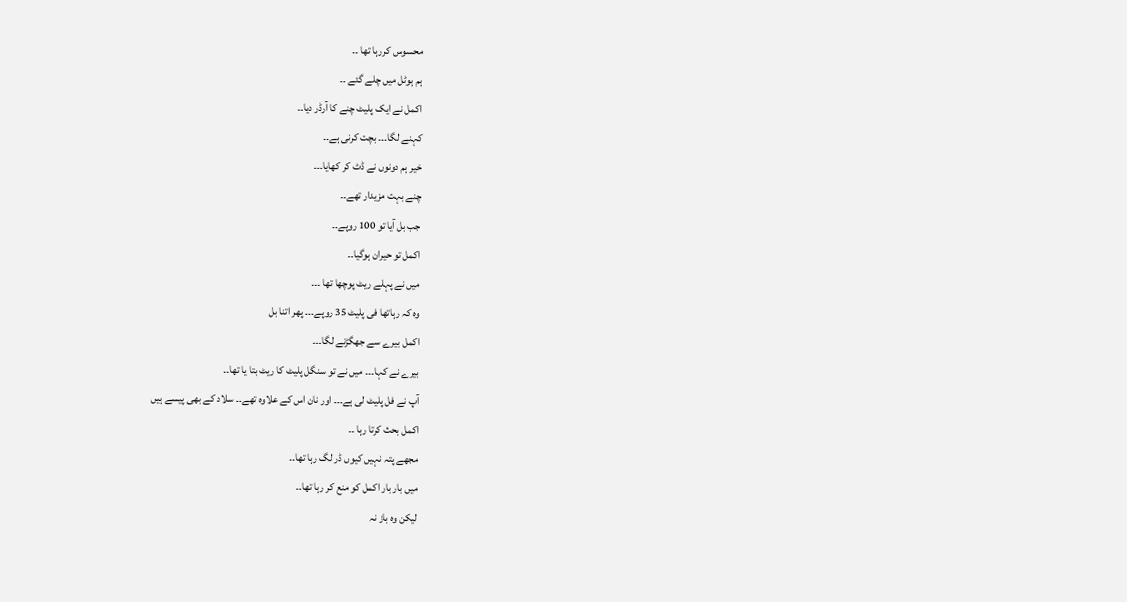محسوس کررہا تھا ۔۔
ہم ہوٹل میں چلے گئے ۔۔
اکمل نے ایک پلیٹ چنے کا آرڈر دیا۔۔
کہنے لگا۔۔۔ بچت کرنی ہے۔۔
خیر ہم دونوں نے ڈٹ کر کھایا۔۔۔
چنے بہت مزیدار تھے۔۔
جب بل آیا تو 100 روپے۔۔
اکمل تو حیران ہوگیا۔۔
میں نے پہلے ریٹ پوچھا تھا ۔۔۔
وہ کہ رہاتھا فی پلیٹ 35 روپے۔۔۔ پھر اتنا بل
اکمل بیرے سے جھگڑنے لگا۔۔۔
بیرے نے کہا۔۔۔ میں نے تو سنگل پلیٹ کا ریٹ بتا یا تھا۔۔
آپ نے فل پلیٹ لی ہے۔۔۔ اور نان اس کے علاوہ تھے۔۔ سلاد کے بھی پیسے ہیں
اکمل بحث کرتا رہا ۔۔
مجھے پتہ نہیں کیوں ڈر لگ رہا تھا۔۔
میں بار بار اکمل کو منع کر رہا تھا۔۔
لیکن وہ باز نہ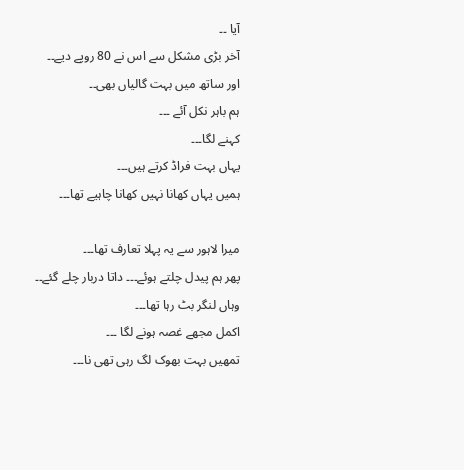آیا ۔۔
آخر بڑی مشکل سے اس نے 80 روپے دیے۔۔
اور ساتھ میں بہت گالیاں بھی۔۔
ہم باہر نکل آئے ۔۔۔
کہنے لگا۔۔۔
یہاں بہت فراڈ کرتے ہیں۔۔۔
ہمیں یہاں کھانا نہیں کھانا چاہیے تھا۔۔۔

میرا لاہور سے یہ پہلا تعارف تھا۔۔۔
پھر ہم پیدل چلتے ہوئے۔۔۔ داتا دربار چلے گئے۔۔
وہاں لنگر بٹ رہا تھا۔۔۔
اکمل مجھے غصہ ہونے لگا ۔۔۔
تمھیں بہت بھوک لگ رہی تھی نا۔۔۔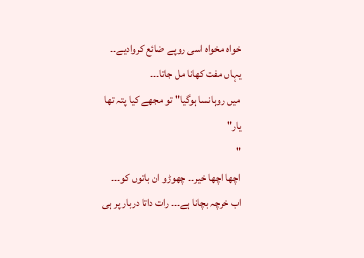خواہ مخواہ اسی روپے ضائع کروادیے۔۔
یہاں مفت کھانا مل جاتا۔۔۔
میں روہانسا ہوگیا" تو مجھے کیا پتہ تھا یار"
"
اچھا اچھا خیر۔۔ چھوڑو ان باتوں کو۔۔۔
اب خرچہ بچانا ہے۔۔۔ رات داتا دربار پر ہی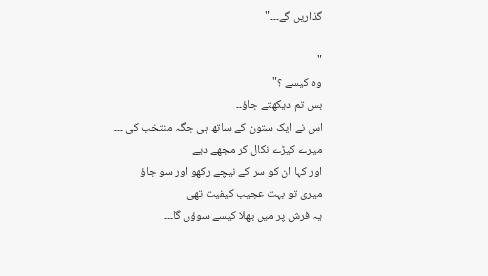گذاریں گے۔۔۔"

"
وہ کیسے ؟"
بس تم دیکھتے جاؤ۔۔
اس نے ایک ستون کے ساتھ ہی جگہ منتخب کی ۔۔۔
میرے کیڑے نکال کر مجھے دیے
اور کہا ان کو سر کے نیچے رکھو اور سو جاؤ
میری تو بہت عجیب کیفیت تھی
یہ فرش پر میں بھلا کیسے سوؤں گا۔۔۔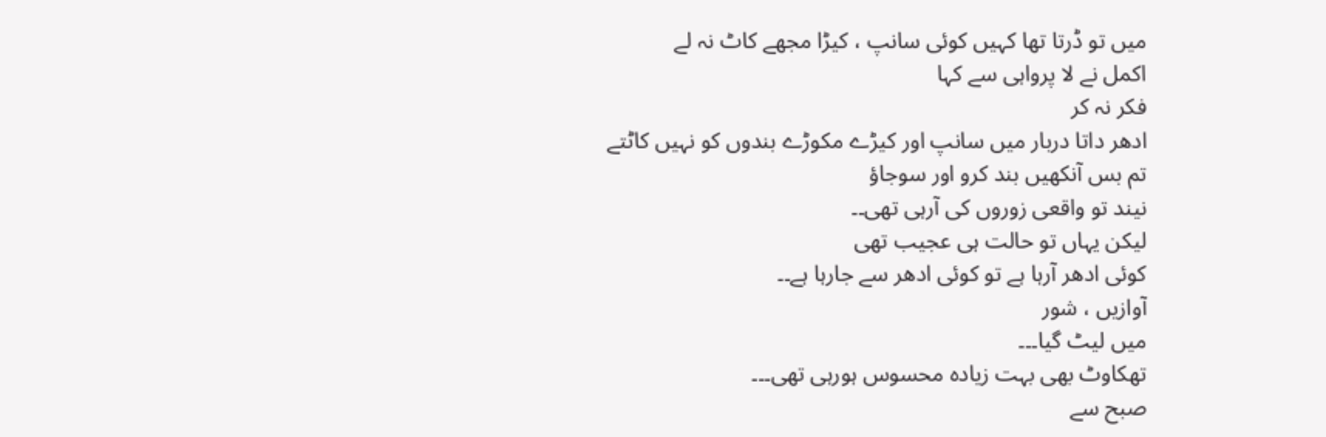میں تو ڈرتا تھا کہیں کوئی سانپ ، کیڑا مجھے کاٹ نہ لے
اکمل نے لا پرواہی سے کہا
فکر نہ کر
ادھر داتا دربار میں سانپ اور کیڑے مکوڑے بندوں کو نہیں کاٹتے
تم بس آنکھیں بند کرو اور سوجاؤ
نیند تو واقعی زوروں کی آرہی تھی۔۔
لیکن یہاں تو حالت ہی عجیب تھی
کوئی ادھر آرہا ہے تو کوئی ادھر سے جارہا ہے۔۔
آوازیں ، شور
میں لیٹ گیا۔۔۔
تھکاوٹ بھی بہت زیادہ محسوس ہورہی تھی۔۔۔
صبح سے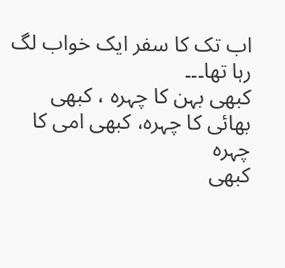اب تک کا سفر ایک خواب لگ رہا تھا۔۔۔
کبھی بہن کا چہرہ ، کبھی بھائی کا چہرہ، کبھی امی کا چہرہ
کبھی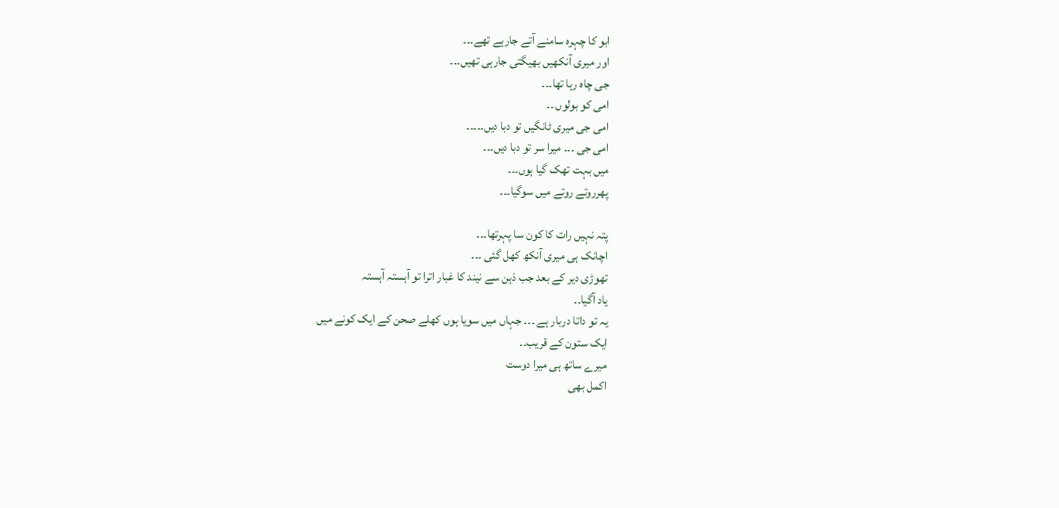ابو کا چہرہ سامنے آتے جارہے تھے۔۔۔
اور میری آنکھیں بھیگتی جارہی تھیں۔۔۔
جی چاہ رہا تھا۔۔۔
امی کو بولوں ۔۔
امی جی میری ٹانگیں تو دبا دیں۔۔۔۔۔
امی جی ۔۔۔ میرا سر تو دبا دیں۔۔۔
میں بہت تھک گیا ہوں۔۔۔
پھرروتے روتے میں سوگیا۔۔۔

پتہ نہیں رات کا کون سا پہرتھا۔۔۔
اچانک ہی میری آنکھ کھل گئی ۔۔۔
تھوڑی دیر کے بعد جب ذہن سے نیند کا غبار اترا تو آہستہ آہستہ
یاد آگیا۔۔
یہ تو داتا دربار ہے ۔۔۔ جہاں میں سویا ہوں کھلے صحن کے ایک کونے میں
ایک ستون کے قریب۔۔
میرے ساتھ ہی میرا دوست
اکمل بھی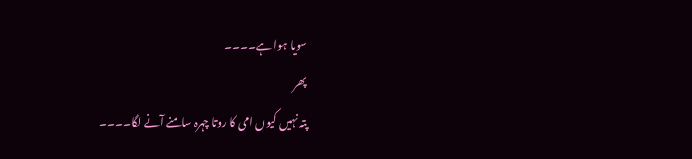سویا ہوا ہے۔۔۔۔
پھر
پتہ نہیں کیوں امی کا روتا چہرہ سامنے آنے لگا۔۔۔۔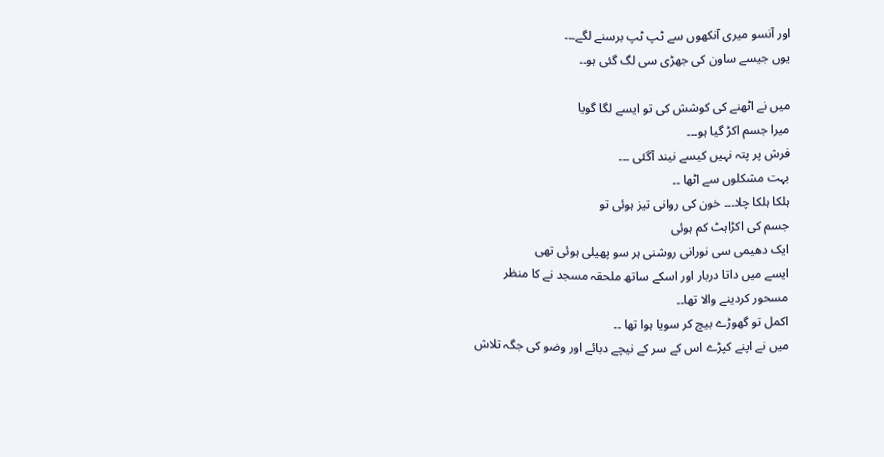اور آنسو میری آنکھوں سے ٹپ ٹپ برسنے لگے۔۔۔
یوں جیسے ساون کی جھڑی سی لگ گئی ہو۔۔

میں نے اٹھنے کی کوشش کی تو ایسے لگا گویا
میرا جسم اکڑ گیا ہو۔۔۔
فرش پر پتہ نہیں کیسے نیند آگئی ۔۔۔
بہت مشکلوں سے اٹھا ۔۔
ہلکا ہلکا چلا۔۔۔ خون کی روانی تیز ہوئی تو
جسم کی اکڑاہٹ کم ہوئی
ایک دھیمی سی نورانی روشنی ہر سو پھیلی ہوئی تھی
ایسے میں داتا دربار اور اسکے ساتھ ملحقہ مسجد نے کا منظر
مسحور کردینے والا تھا۔۔
اکمل تو گھوڑے بیچ کر سویا ہوا تھا ۔۔
میں نے اپنے کپڑے اس کے سر کے نیچے دبائے اور وضو کی جگہ تلاش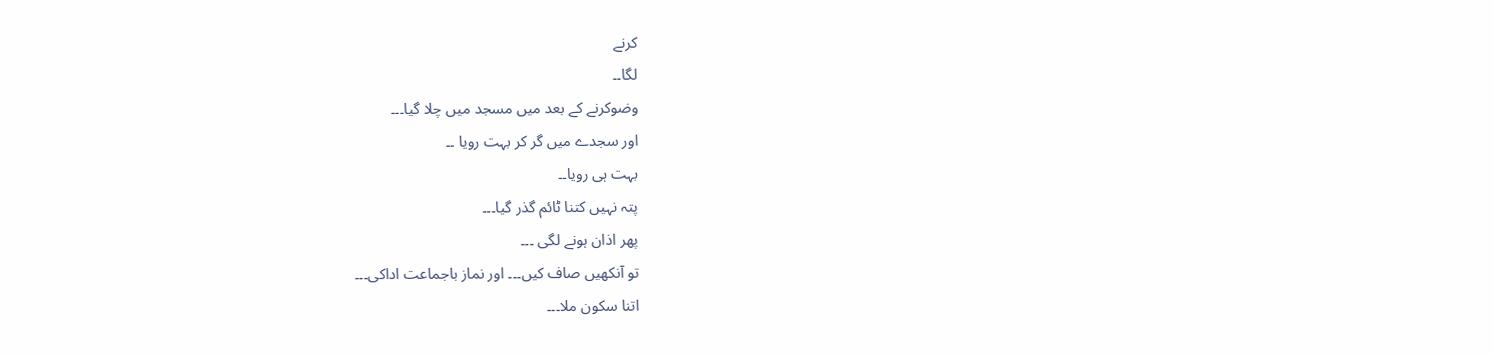کرنے
لگا۔۔
وضوکرنے کے بعد میں مسجد میں چلا گیا۔۔۔
اور سجدے میں گر کر بہت رویا ۔۔
بہت ہی رویا۔۔
پتہ نہیں کتنا ٹائم گذر گیا۔۔۔
پھر اذان ہونے لگی ۔۔۔
تو آنکھیں صاف کیں۔۔۔ اور نماز باجماعت اداکی۔۔۔
اتنا سکون ملا۔۔۔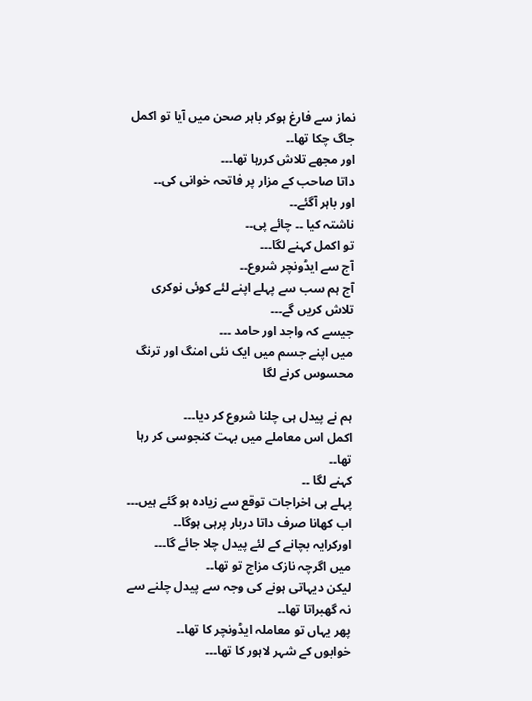نماز سے فارغ ہوکر باہر صحن میں آیا تو اکمل جاگ چکا تھا۔۔
اور مجھے تلاش کررہا تھا۔۔۔
داتا صاحب کے مزار پر فاتحہ خوانی کی۔۔
اور باہر آگئے۔۔
ناشتہ کیا ۔۔ چائے پی۔۔
تو اکمل کہنے لگا۔۔۔
آج سے ایڈونچر شروع۔۔
آج ہم سب سے پہلے اپنے لئے کوئی نوکری تلاش کریں گے۔۔۔
جیسے کہ واجد اور حامد ۔۔۔
میں اپنے جسم میں ایک نئی امنگ اور ترنگ محسوس کرنے لگا

ہم نے پیدل ہی چلنا شروع کر دیا۔۔۔
اکمل اس معاملے میں بہت کنجوسی کر رہا تھا۔۔
کہنے لگا ۔۔
پہلے ہی اخراجات توقع سے زیادہ ہو گئے ہیں۔۔۔
اب کھانا صرف داتا دربار پرہی ہوگا۔۔
اورکرایہ بچانے کے لئے پیدل چلا جائے گا۔۔۔
میں اگرچہ نازک مزاج تو تھا۔۔
لیکن دیہاتی ہونے کی وجہ سے پیدل چلنے سے نہ گھبراتا تھا۔۔
پھر یہاں تو معاملہ ایڈونچر کا تھا۔۔
خوابوں کے شہر لاہور کا تھا۔۔۔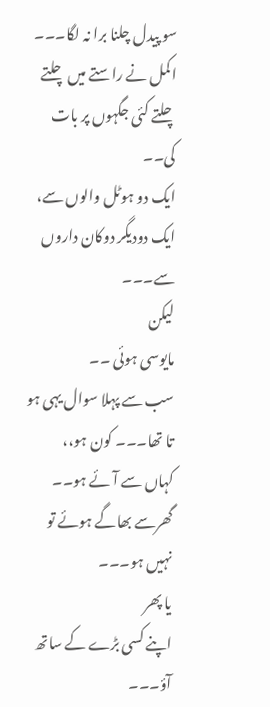سو پیدل چلنا برا نہ لگا۔۔۔
اکمل نے راستے میں چلتے چلتے کئی جگہوں پر بات کی۔۔
ایک دو ہوٹل والوں سے، ایک دودیگر دوکان داروں سے۔۔۔
لیکن
مایوسی ہوئی ۔۔
سب سے پہلا سوال یہی ہو تا تھا۔۔۔ کون ہو،،
کہاں سے آئے ہو۔۔
گھرسے بھاگے ہوئے تو نہیں ہو۔۔۔
یا پھر
اپنے کسی بڑے کے ساتھ آؤ۔۔۔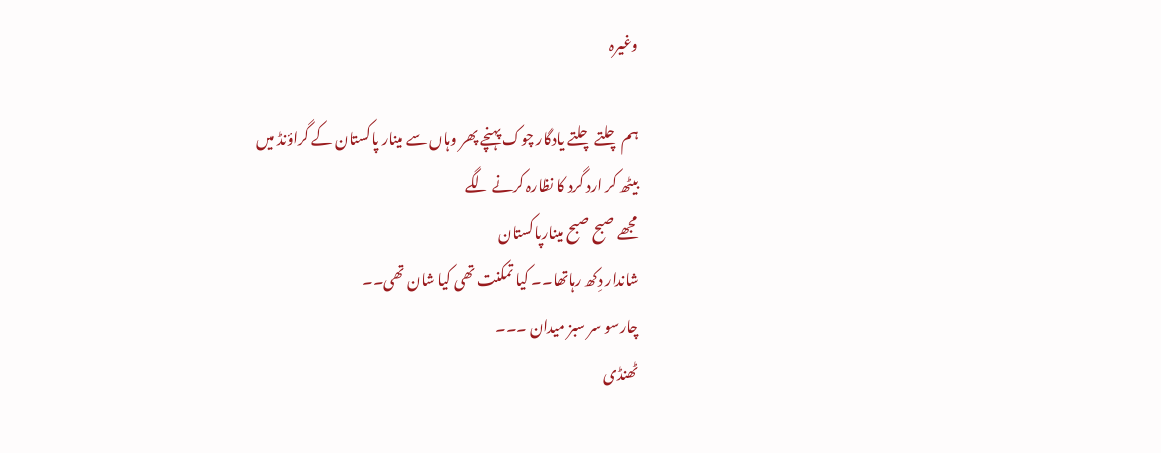وغیرہ

ہم چلتے چلتے یادگار چوک پہنچے پھر وہاں سے مینار پاکستان کے گراؤنڈ میں
بیٹھ کر ارد گرد کا نظارہ کرنے لگے
مجھے صبح صبح مینارپاکستان
شاندار دِکھ رہاتھا۔۔ کیا تمکنت تھی کیا شان تھی۔۔
چارسو سر سبز میدان ۔۔۔
ٹھنڈی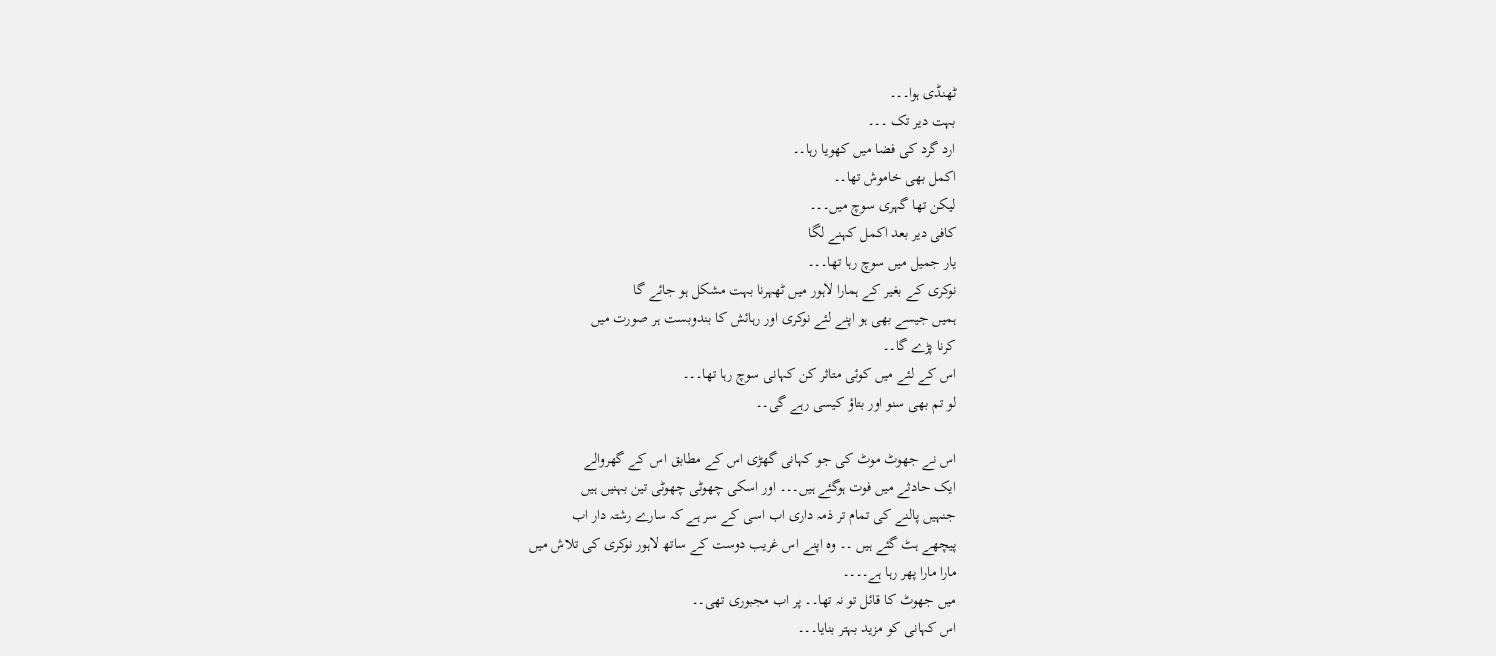ٹھنڈی ہوا۔۔۔
بہت دیر تک ۔۔۔
ارد گرد کی فضا میں کھویا رہا۔۔
اکمل بھی خاموش تھا۔۔
لیکن تھا گہری سوچ میں۔۔۔
کافی دیر بعد اکمل کہنے لگا
یار جمیل میں سوچ رہا تھا۔۔۔
نوکری کے بغیر کے ہمارا لاہور میں ٹھہرنا بہت مشکل ہو جائے گا
ہمیں جیسے بھی ہو اپنے لئے نوکری اور رہائش کا بندوبست ہر صورت میں
کرنا پڑے گا۔۔
اس کے لئے میں کوئی متاثر کن کہانی سوچ رہا تھا۔۔۔
لو تم بھی سنو اور بتاؤ کیسی رہے گی۔۔

اس نے جھوٹ موٹ کی جو کہانی گھڑی اس کے مطابق اس کے گھروالے
ایک حادثے میں فوت ہوگئے ہیں۔۔۔ اور اسکی چھوٹی چھوٹی تین بہنیں ہیں
جنہیں پالنے کی تمام تر ذمہ داری اب اسی کے سر ہے کہ سارے رشتہ دار اب
پیچھے ہٹ گئے ہیں ۔۔ وہ اپنے اس غریب دوست کے ساتھ لاہور نوکری کی تلاش میں
مارا مارا پھر رہا ہے۔۔۔۔
میں جھوٹ کا قائل تو نہ تھا۔۔ پر اب مجبوری تھی۔۔
اس کہانی کو مزید بہتر بنایا۔۔۔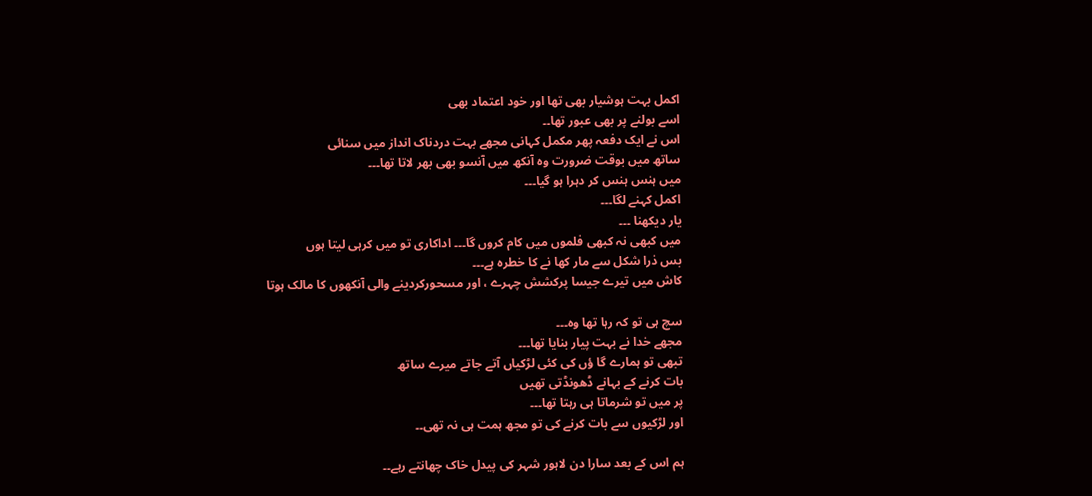اکمل بہت ہوشیار بھی تھا اور خود اعتماد بھی
اسے بولنے پر بھی عبور تھا۔۔
اس نے ایک دفعہ پھر مکمل کہانی مجھے بہت دردناک انداز میں سنائی
ساتھ میں بوقت ضرورت وہ آنکھ میں آنسو بھی بھر لاتا تھا۔۔۔
میں ہنس ہنس کر دہرا ہو گیا۔۔۔
اکمل کہنے لگا۔۔۔
یار دیکھنا ۔۔۔
میں کبھی نہ کبھی فلموں میں کام کروں گا۔۔۔ اداکاری تو میں کرہی لیتا ہوں
بس ذرا شکل سے مار کھا نے کا خطرہ ہے۔۔۔
کاش میں تیرے جیسا پرکشش چہرے ، اور مسحورکردینے والی آنکھوں کا مالک ہوتا

سچ ہی تو کہ رہا تھا وہ۔۔۔
مجھے خدا نے بہت پیار بنایا تھا۔۔۔
تبھی تو ہمارے گا ؤں کی کئی لڑکیاں آتے جاتے میرے ساتھ
بات کرنے کے بہانے ڈھونڈتی تھیں
پر میں تو شرماتا ہی رہتا تھا۔۔۔
اور لڑکیوں سے بات کرنے کی تو مجھ ہمت ہی نہ تھی۔۔

ہم اس کے بعد سارا دن لاہور شہر کی پیدل خاک چھانتے رہے۔۔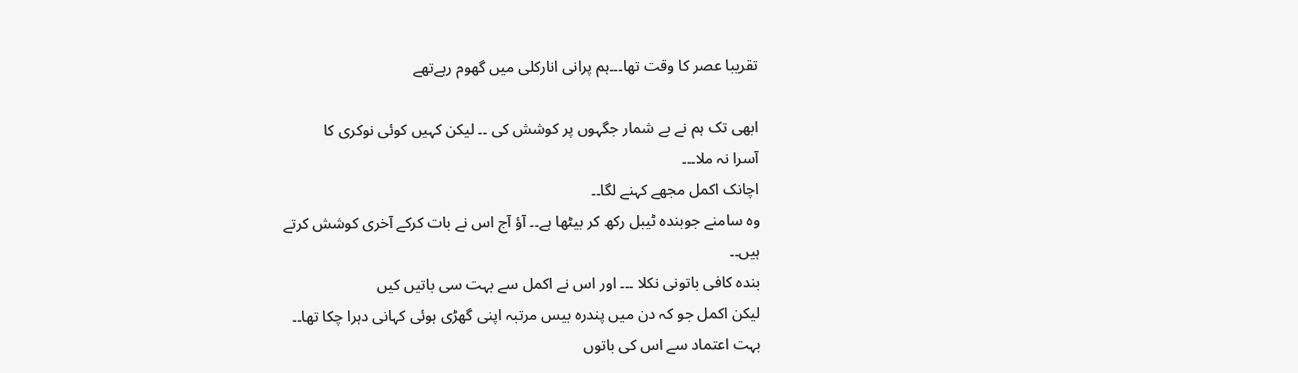تقریبا عصر کا وقت تھا۔۔۔ہم پرانی انارکلی میں گھوم رہےتھے

ابھی تک ہم نے بے شمار جگہوں پر کوشش کی ۔۔ لیکن کہیں کوئی نوکری کا
آسرا نہ ملا۔۔۔
اچانک اکمل مجھے کہنے لگا۔۔
وہ سامنے جوبندہ ٹیبل رکھ کر بیٹھا ہے۔۔ آؤ آج اس نے بات کرکے آخری کوشش کرتے
ہیں۔۔
بندہ کافی باتونی نکلا ۔۔۔ اور اس نے اکمل سے بہت سی باتیں کیں
لیکن اکمل جو کہ دن میں پندرہ بیس مرتبہ اپنی گھڑی ہوئی کہانی دہرا چکا تھا۔۔
بہت اعتماد سے اس کی باتوں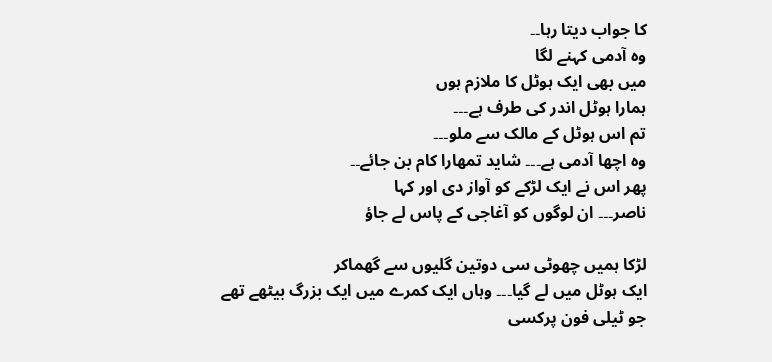کا جواب دیتا رہا۔۔
وہ آدمی کہنے لگا
میں بھی ایک ہوٹل کا ملازم ہوں
ہمارا ہوٹل اندر کی طرف ہے۔۔۔
تم اس ہوٹل کے مالک سے ملو۔۔۔
وہ اچھا آدمی ہے۔۔۔ شاید تمھارا کام بن جائے۔۔
پھر اس نے ایک لڑکے کو آواز دی اور کہا
ناصر۔۔۔ ان لوگوں کو آغاجی کے پاس لے جاؤ

لڑکا ہمیں چھوٹی سی دوتین گلیوں سے گھماکر
ایک ہوٹل میں لے گیا۔۔۔ وہاں ایک کمرے میں ایک بزرگ بیٹھے تھے
جو ٹیلی فون پرکسی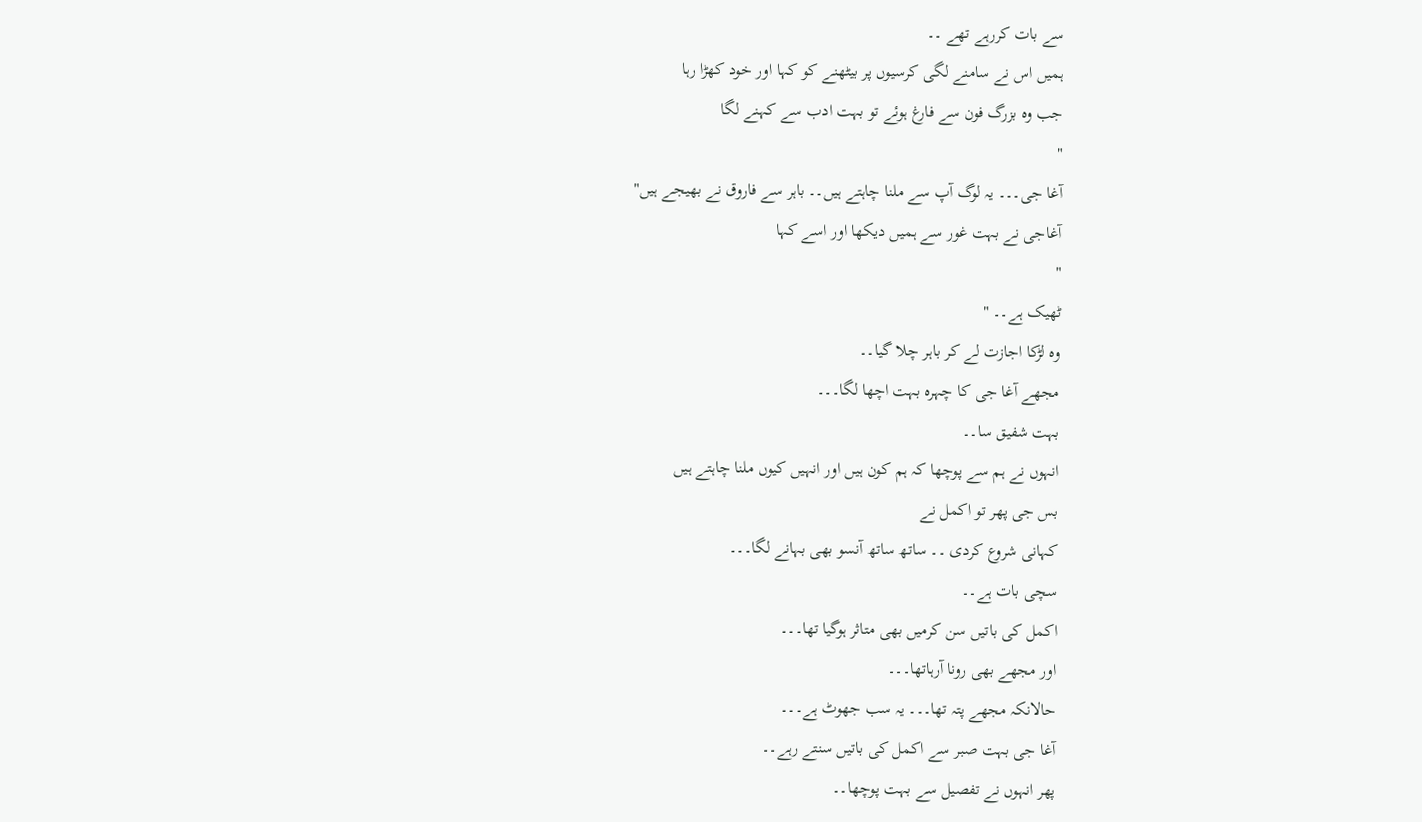سے بات کررہے تھے ۔۔
ہمیں اس نے سامنے لگی کرسیوں پر بیٹھنے کو کہا اور خود کھڑا رہا
جب وہ بزرگ فون سے فارغ ہوئے تو بہت ادب سے کہنے لگا
"
آغا جی۔۔۔ یہ لوگ آپ سے ملنا چاہتے ہیں۔۔ باہر سے فاروق نے بھیجے ہیں"
آغاجی نے بہت غور سے ہمیں دیکھا اور اسے کہا
"
ٹھیک ہے۔۔ "
وہ لڑکا اجازت لے کر باہر چلا گیا۔۔
مجھے آغا جی کا چہرہ بہت اچھا لگا۔۔۔
بہت شفیق سا۔۔
انہوں نے ہم سے پوچھا کہ ہم کون ہیں اور انہیں کیوں ملنا چاہتے ہیں
بس جی پھر تو اکمل نے
کہانی شروع کردی ۔۔ ساتھ ساتھ آنسو بھی بہانے لگا۔۔۔
سچی بات ہے۔۔
اکمل کی باتیں سن کرمیں بھی متاثر ہوگیا تھا۔۔۔
اور مجھے بھی رونا آرہاتھا۔۔۔
حالانکہ مجھے پتہ تھا۔۔۔ یہ سب جھوٹ ہے۔۔۔
آغا جی بہت صبر سے اکمل کی باتیں سنتے رہے۔۔
پھر انہوں نے تفصیل سے بہت پوچھا۔۔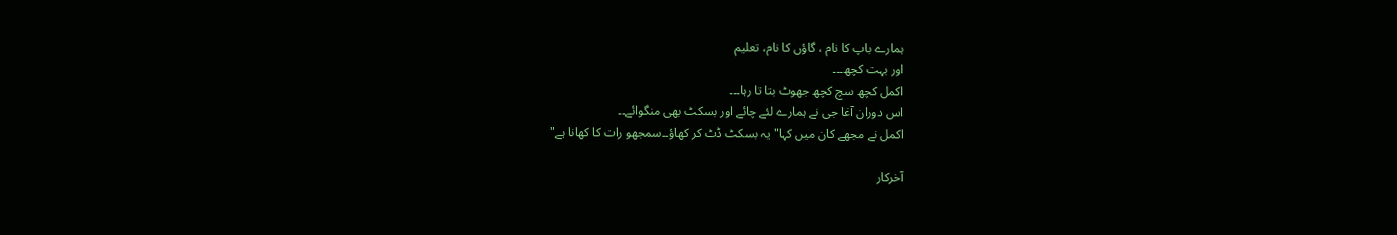ہمارے باپ کا نام ، گاؤں کا نام، تعلیم
اور بہت کچھ۔۔۔
اکمل کچھ سچ کچھ جھوٹ بتا تا رہا۔۔۔
اس دوران آغا جی نے ہمارے لئے چائے اور بسکٹ بھی منگوائے۔۔
اکمل نے مجھے کان میں کہا" یہ بسکٹ ڈٹ کر کھاؤ۔۔سمجھو رات کا کھانا ہے"

آخرکار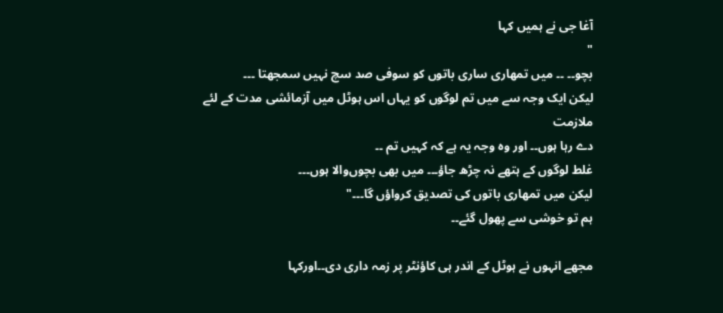آغا جی نے ہمیں کہا
"
بچو۔۔ ۔۔ میں تمھاری ساری باتوں کو سوفی صد سچ نہیں سمجھتا ۔۔۔
لیکن ایک وجہ سے میں تم لوگوں کو یہاں اس ہوٹل میں آزمائشی مدت کے لئے ملازمت
دے رہا ہوں۔۔ اور وہ وجہ یہ ہے کہ کہیں تم ۔۔
غلط لوگوں کے ہتھے نہ چڑھ جاؤ۔۔۔ میں بھی بچوں‌والا ہوں۔۔۔
لیکن میں تمھاری باتوں کی تصدیق کرواؤں گا۔۔۔"
ہم تو خوشی سے پھول گئے۔۔

مجھے انہوں نے ہوٹل کے اندر ہی کاؤنٹر پر زمہ داری دی۔۔اورکہا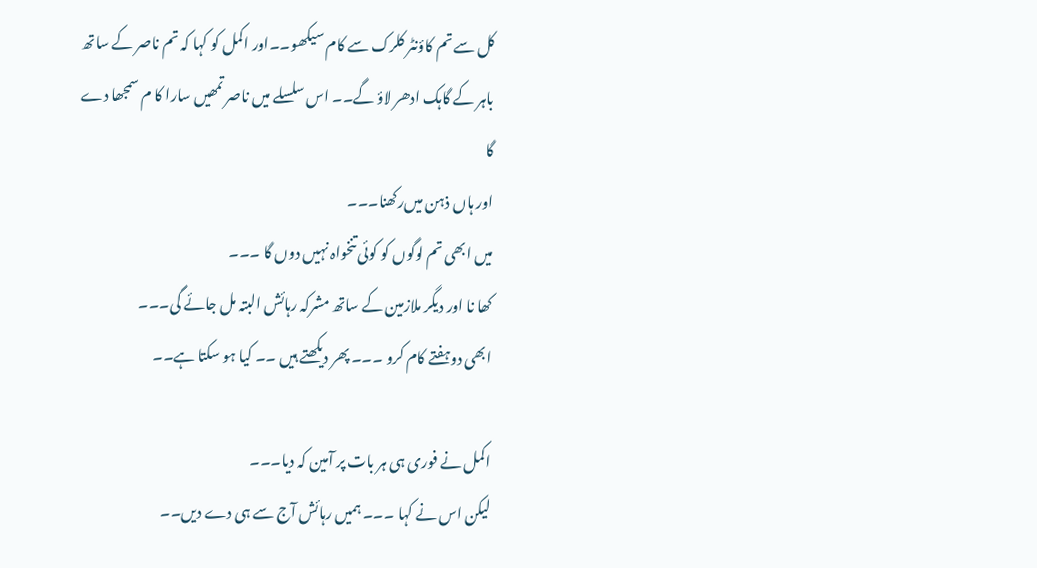کل سے تم کاؤنٹر کلرک سے کام سیکھو۔۔اور اکمل کو کہا کہ تم ناصر کے ساتھ
باہر کے گاہک ادھر لاؤ گے۔۔ اس سلسلے میں ناصر تمھیں سارا کا م سمجھا دے گا
اور ہاں ذہن میں‌رکھنا۔۔۔
میں ابھی تم لوگوں کو کوئی تنخواہ نہیں دوں گا ۔۔۔
کھا نا اور دیگر ملازمین کے ساتھ مشرکہ رہائش البتہ مل جائے گی۔۔۔
ابھی دوہفتے کام کرو ۔۔۔ پھر دیکھتے ہیں ۔۔ کیا ہو سکتا ہے۔۔

اکمل نے فوری ہی ہر بات پر آمین کہ دیا۔۔۔
لیکن اس نے کہا ۔۔۔ ہمیں رہائش آج سے ہی دے دیں۔۔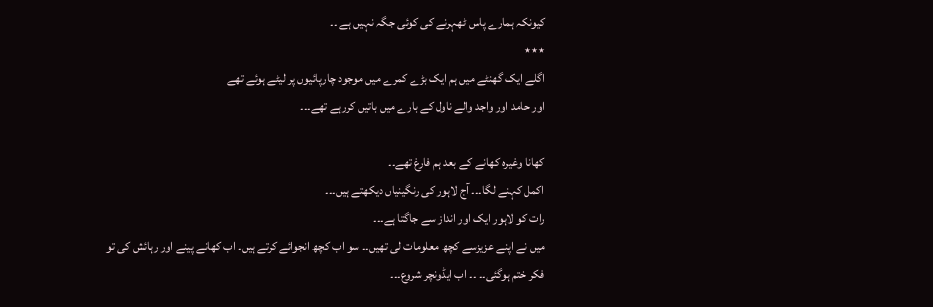کیونکہ ہمارے پاس ٹھہرنے کی کوئی جگہ نہیں ہے ۔۔
٭٭٭
اگلے ایک گھنٹے میں ہم ایک بڑے کمرے میں موجود چارپائیوں پر لیٹے ہوئے تھے
اور حامد اور واجد والے ناول کے بارے میں باتیں کررہے تھے۔۔۔

کھانا وغیرہ کھانے کے بعد ہم فارغ تھے۔۔
اکمل کہنے لگا۔۔۔ آج لاہور کی رنگینیاں دیکھتے ہیں۔۔۔
رات کو لاہور ایک اور انداز سے جاگتا ہے۔۔۔
میں نے اپنے عزیزسے کچھ معلومات لی تھیں۔۔ سو اب کچھ انجوائے کرتے ہیں۔ اب کھانے پینے اور رہائش کی تو فکر ختم ہوگئی۔۔ ۔۔ اب ایڈونچر شروع۔۔۔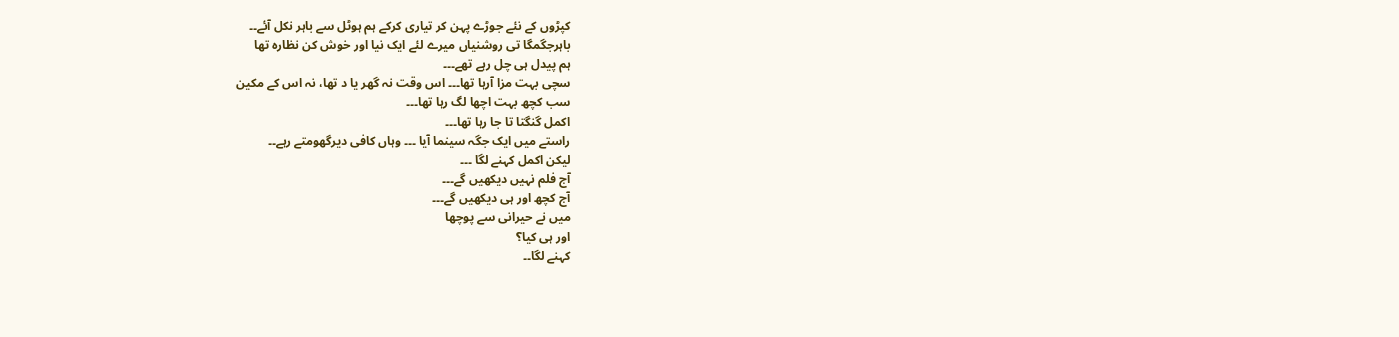کپڑوں کے نئے جوڑے پہن کر تیاری کرکے ہم ہوٹل سے باہر نکل آئے۔۔
باہرجگمگا تی روشنیاں میرے لئے ایک نیا اور خوش کن نظارہ تھا
ہم پیدل ہی چل رہے تھے۔۔۔
سچی بہت مزا آرہا تھا۔۔۔ اس وقت نہ گھر یا د تھا، نہ اس کے مکین
سب کچھ بہت اچھا لگ رہا تھا۔۔۔
اکمل گنگتا تا جا رہا تھا۔۔۔
راستے میں ایک جگہ سینما آیا ۔۔۔ وہاں کافی دیرگھومتے رہے۔۔
لیکن اکمل کہنے لگا ۔۔۔
آج فلم نہیں دیکھیں گے۔۔۔
آج کچھ اور ہی دیکھیں گے۔۔۔
میں نے حیرانی سے پوچھا
اور ہی کیا؟
کہنے لگا۔۔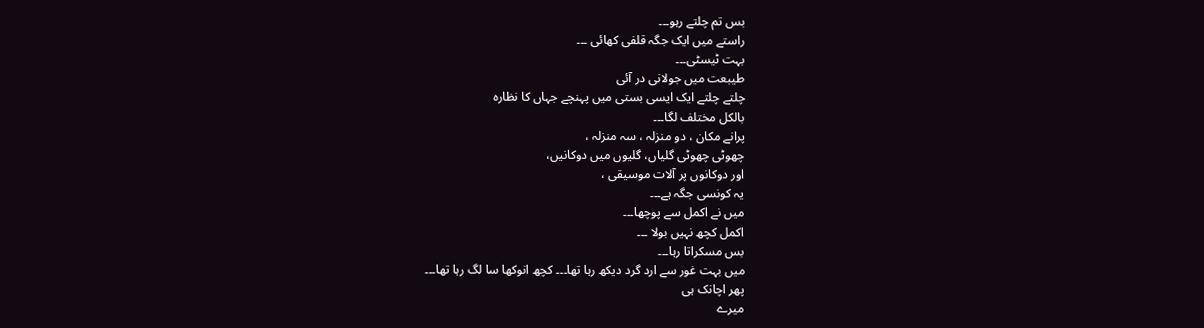بس تم چلتے رہو۔۔۔
راستے میں ایک جگہ قلفی کھائی ۔۔۔
بہت ٹیسٹی۔۔۔
طیبعت میں جولانی در آئی
چلتے چلتے ایک ایسی بستی میں پہنچے جہاں کا نظارہ
بالکل مختلف لگا۔۔۔
پرانے مکان ، دو منزلہ ، سہ منزلہ ،
چھوٹی چھوٹی گلیاں، گلیوں میں دوکانیں،
اور دوکانوں پر آلات موسیقی ،
یہ کونسی جگہ ہے۔۔۔
میں نے اکمل سے پوچھا۔۔۔
اکمل کچھ نہیں بولا ۔۔۔
بس مسکراتا رہا۔۔۔
میں بہت غور سے ارد گرد دیکھ رہا تھا۔۔۔ کچھ انوکھا سا لگ رہا تھا۔۔۔
پھر اچانک ہی
میرے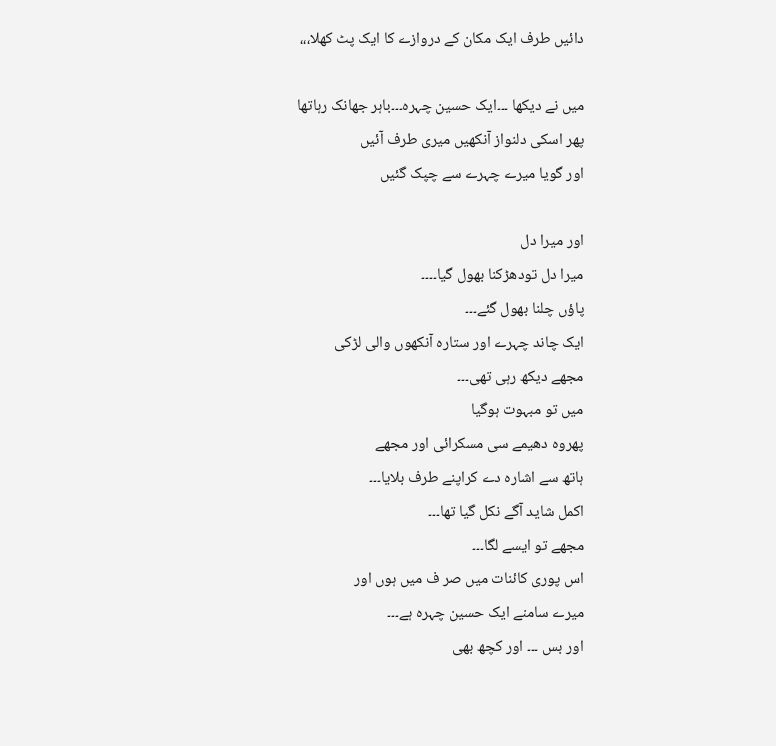دائیں طرف ایک مکان کے دروازے کا ایک پٹ کھلا،،،

میں نے دیکھا ۔۔۔ایک حسین چہرہ۔۔۔باہر جھانک رہاتھا
پھر اسکی دلنواز آنکھیں میری طرف آئیں
اور گویا میرے چہرے سے چپک گئیں

اور میرا دل
میرا دل تودھڑکنا بھول گیا۔۔۔۔
پاؤں چلنا بھول گئے۔۔۔
ایک چاند چہرے اور ستارہ آنکھوں والی لڑکی
مجھے دیکھ رہی تھی۔۔۔
میں تو مبہوت ہوگیا
پھروہ دھیمے سی مسکرائی اور مجھے
ہاتھ سے اشارہ دے کراپنے طرف بلایا۔۔۔
اکمل شاید آگے نکل گیا تھا۔۔۔
مجھے تو ایسے لگا۔۔۔
اس پوری کائنات میں صر ف میں ہوں اور
میرے سامنے ایک حسین چہرہ ہے۔۔۔
اور بس ۔۔۔ اور کچھ بھی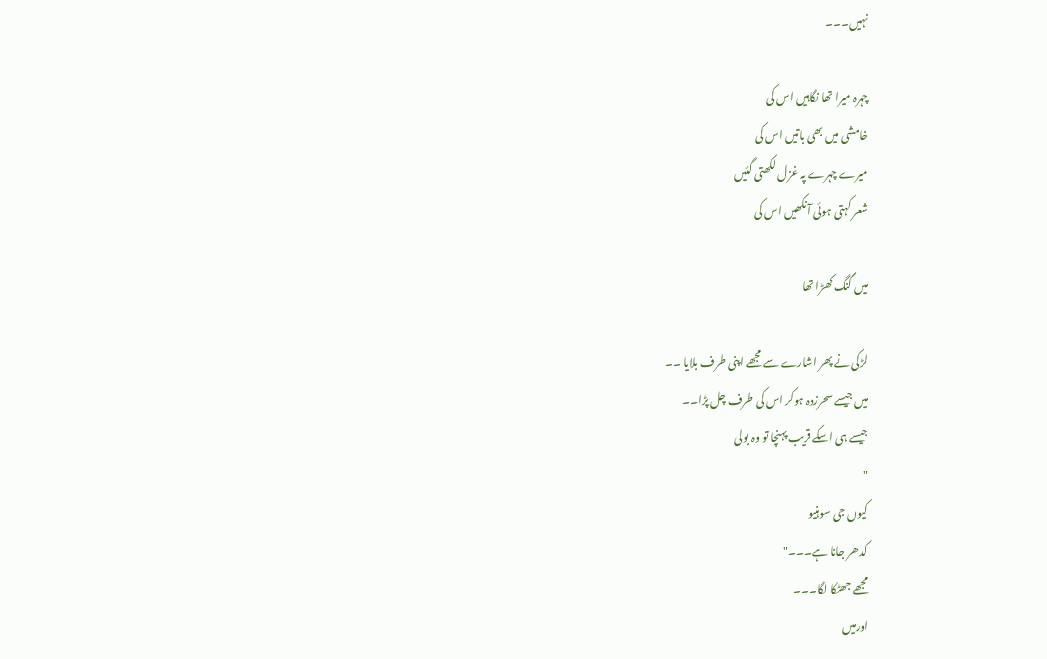نہیں۔۔۔

چہرہ میرا تھا نگاہیں اس کی
خامشی میں بھی باتیں اس کی
میرے چہرے پہ غزل لکھتی گئیں
شعر کہتی ہوئی آنکھیں اس کی

میں گنگ کھڑا تھا

لڑکی نے پھر اشارے سے مجھے اپنی طرف بلایا ۔۔
میں جیسے سحرزدہ ہوکر اس کی طرف چل پڑا۔۔
جیسے ہی اسکے قریب پہنچا تو وہ بولی
"
کیوں جی سوہنیو
کدھر جانا ہے۔۔۔"
مجھے جھٹکا لگا۔۔۔
اورمیں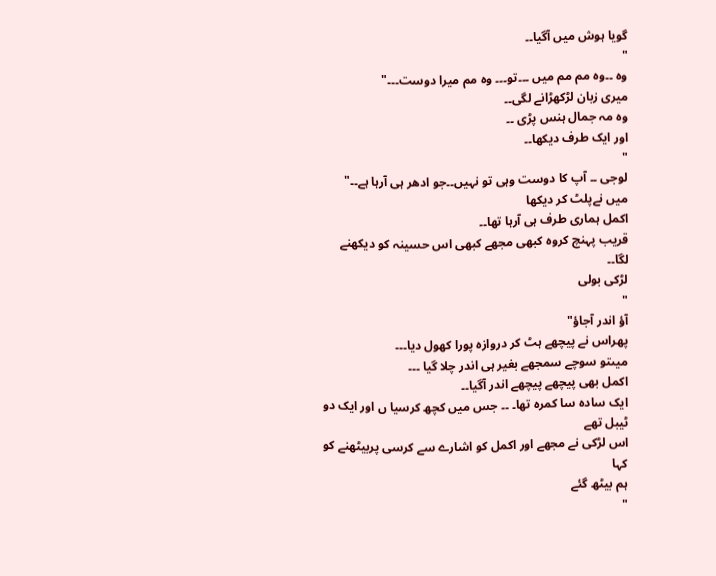گویا ہوش میں آگیا۔۔
"
وہ ۔۔وہ مم مم میں ۔۔۔تو۔۔۔ وہ مم میرا دوست۔۔۔"
میری زبان لڑکھڑانے لگی۔۔
وہ مہ جمال ہنس پڑی ۔۔
اور ایک طرف دیکھا۔۔
"
لوجی ۔۔ آپ کا دوست وہی تو نہیں۔۔جو ادھر ہی آرہا ہے۔۔"
میں نےپلٹ کر دیکھا
اکمل ہماری طرف ہی آرہا تھا۔۔
قریب پہنچ کروہ کبھی مجھے کبھی اس حسینہ کو دیکھنے لگا۔۔
لڑکی بولی
"
آؤ اندر آجاؤ"
پھراس نے پیچھے ہٹ کر دروازہ پورا کھول دیا۔۔۔
میںتو سوچے سمجھے بغیر ہی اندر چلا گیا ۔۔۔
اکمل بھی پیچھے پیچھے اندر آگیا۔۔
ایک سادہ سا کمرہ تھا۔ ۔۔ جس میں کچھ کرسیا ں اور ایک دو ٹیبل تھے
اس لڑکی نے مجھے اور اکمل کو اشارے سے کرسی پربیٹھنے کو کہا
ہم بیٹھ گئے
"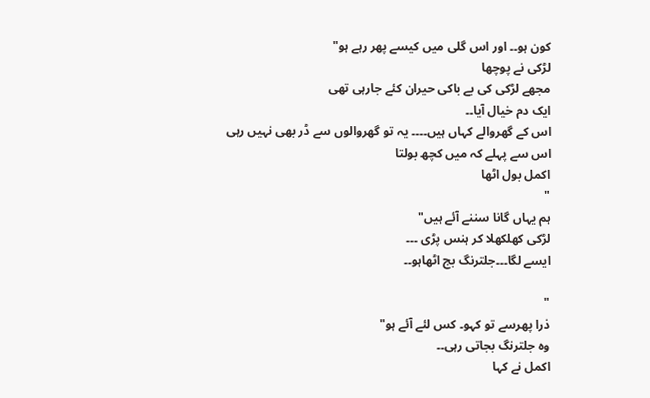کون ہو۔۔ اور اس گلی میں کیسے پھر رہے ہو"
لڑکی نے پوچھا
مجھے لڑکی کی بے باکی حیران کئے جارہی تھی
ایک دم خیال آیا۔۔
اس کے گھروالے کہاں ہیں۔۔۔۔ یہ تو گھروالوں سے ڈر بھی نہیں رہی
اس سے پہلے کہ میں کچھ بولتا
اکمل بول اٹھا
"
ہم یہاں گانا سننے آئے ہیں"
لڑکی کھلکھلا کر ہنس پڑی ۔۔۔
ایسے لگا۔۔۔جلترنگ بج اٹھاہو۔۔

"
ذرا پھرسے تو کہو۔ کس لئے آئے ہو"
وہ جلترنگ بجاتی رہی۔۔
اکمل نے کہا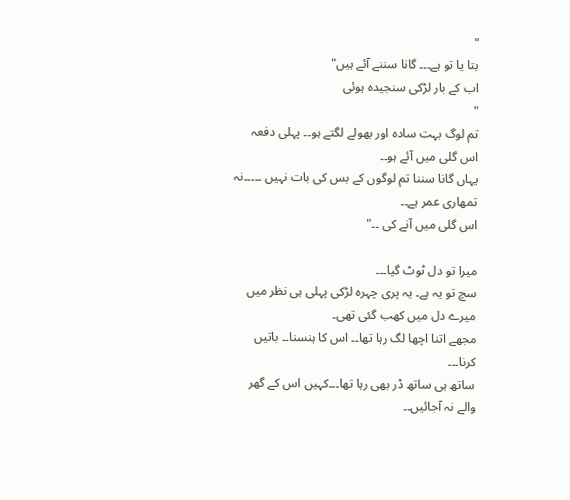"
بتا یا تو ہے۔۔۔ گانا سننے آئے ہیں"
اب کے بار لڑکی سنجیدہ ہوئی
"
تم لوگ بہت سادہ اور بھولے لگتے ہو۔۔ پہلی دفعہ اس گلی میں آئے ہو۔۔
یہاں گانا سننا تم لوگوں کے بس کی بات نہیں ۔۔۔۔۔نہ تمھاری عمر ہے۔۔
اس گلی میں آنے کی ۔۔"

میرا تو دل ٹوٹ گیا۔۔۔
سچ تو یہ ہے۔ یہ پری چہرہ لڑکی پہلی ہی نظر میں میرے دل میں کھب گئی تھی۔
مجھے اتنا اچھا لگ رہا تھا۔۔ اس کا ہنسنا۔۔ باتیں کرنا۔۔۔
ساتھ ہی ساتھ ڈر بھی رہا تھا۔۔۔کہیں اس کے گھر والے نہ آجائیں۔۔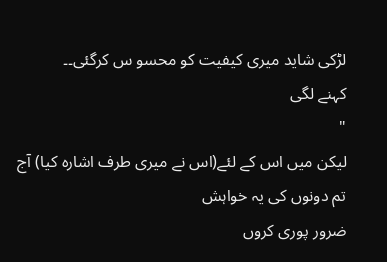لڑکی شاید میری کیفیت کو محسو س کرگئی۔۔
کہنے لگی
"
لیکن میں اس کے لئے(اس نے میری طرف اشارہ کیا) آج تم دونوں کی یہ خواہش
ضرور پوری کروں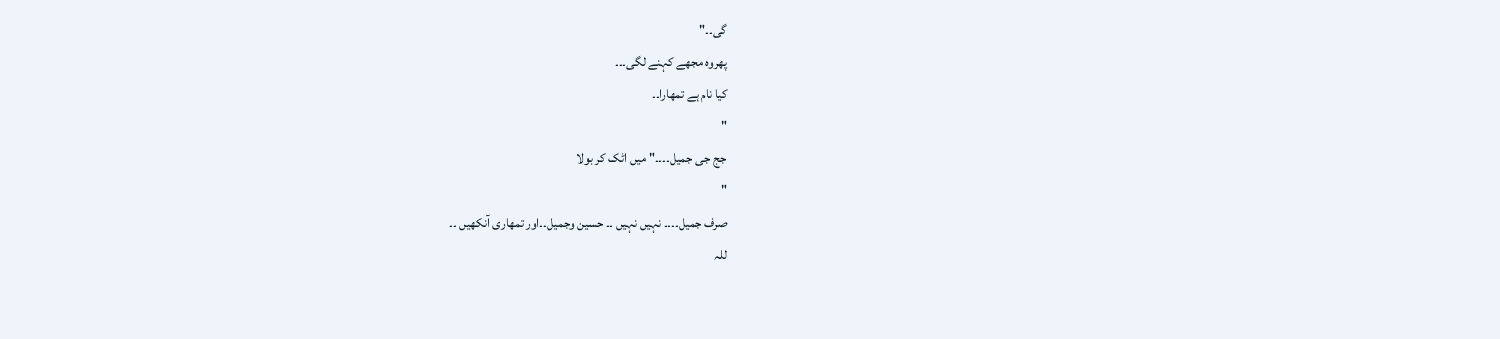گی۔۔"
پھروہ مجھے کہنے لگی۔۔۔
کیا نام ہے تمھارا۔۔
"
جج جی جمیل۔۔۔۔" میں اٹک کر بولا
"
صرف جمیل۔۔۔۔ نہیں نہیں ۔۔ حسین وجمیل۔۔اور تمھاری آنکھیں ۔۔
للہ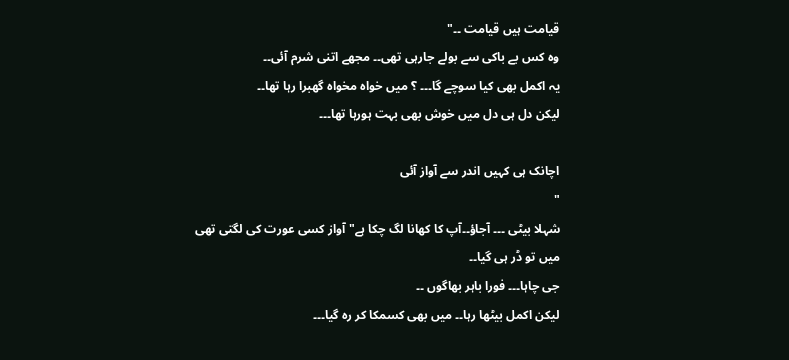قیامت ہیں قیامت ۔۔"
وہ کس بے باکی سے بولے جارہی تھی۔۔ مجھے اتنی شرم آئی۔۔
یہ اکمل بھی کیا سوچے گا۔۔۔ ؟ میں خواہ مخواہ گھبرا رہا تھا۔۔
لیکن دل ہی دل میں خوش بھی بہت ہورہا تھا۔۔۔

اچانک ہی کہیں اندر سے آواز آئی
"
شہلا بیٹی ۔۔۔ آجاؤ۔۔آپ کا کھانا لگ چکا ہے" آواز کسی عورت کی لگتی تھی
میں تو ڈر ہی گیا۔۔
جی چاہا۔۔۔ فورا باہر بھاگوں ۔۔
لیکن اکمل بیٹھا رہا۔۔ میں بھی کسمکا کر رہ گیا۔۔۔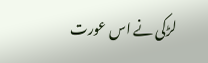لڑکی نے اس عورت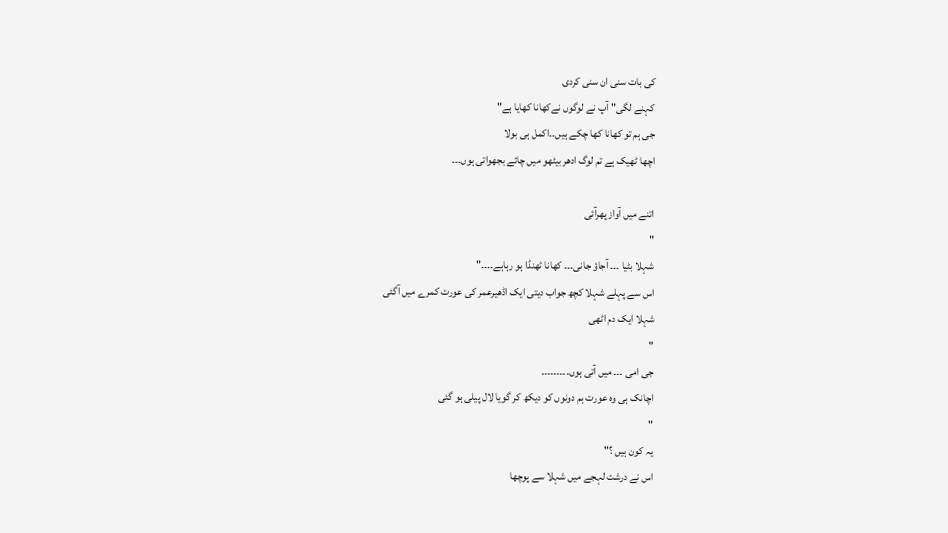کی بات سنی ان سنی کردی
کہنے لگی" آپ نے لوگوں نےکھانا کھایا ہے"
جی ہم تو کھانا کھا چکے ہیں۔۔اکمل ہی بولا
اچھا ٹھیک ہے تم لوگ ادھر بیٹھو میں چائے بجھواتی ہوں۔۔۔

اتنے میں آواز پھرآئی
"
شہلا بٹیا ۔۔۔ آجاؤ جانی۔۔۔ کھانا ٹھنڈا ہو رہاہے۔۔۔۔"
اس سے پہلے شہلا کچھ جواب دیتی ایک اڈھیرعمر کی عورت کمرے میں آگئی
شہلا ایک دم اٹھی
"
جی امی ۔۔۔ میں آتی ہوں۔۔۔۔۔۔۔۔۔
اچانک ہی وہ عورت ہم دونوں کو دیکھ کر گویا لال پیلی ہو گئی
"
یہ کون ہیں ؟"
اس نے درشت لہجے میں شہلا سے پوچھا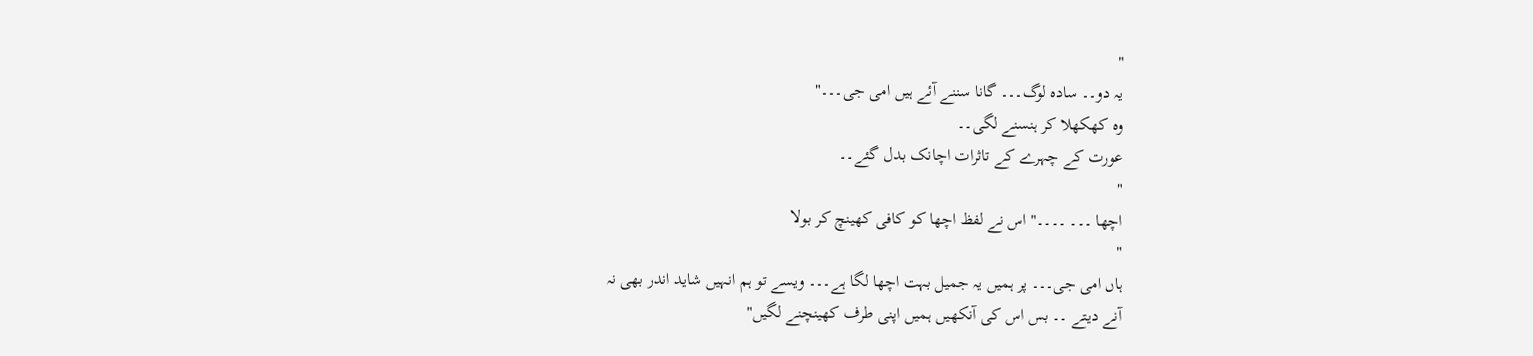"
یہ دو۔۔ سادہ لوگ۔۔۔ گانا سننے آئے ہیں امی جی۔۔۔"
وہ کھکھلا کر ہنسنے لگی۔۔
عورت کے چہرے کے تاثرات اچانک بدل گئے۔۔
"
اچھا ۔۔۔ ۔۔۔۔" اس نے لفظ اچھا کو کافی کھینچ کر بولا
"
ہاں امی جی۔۔۔ پر ہمیں یہ جمیل بہت اچھا لگا ہے۔۔۔ ویسے تو ہم انہیں شاید اندر بھی نہ
آنے دیتے ۔۔ بس اس کی آنکھیں ہمیں اپنی طرف کھینچنے لگیں"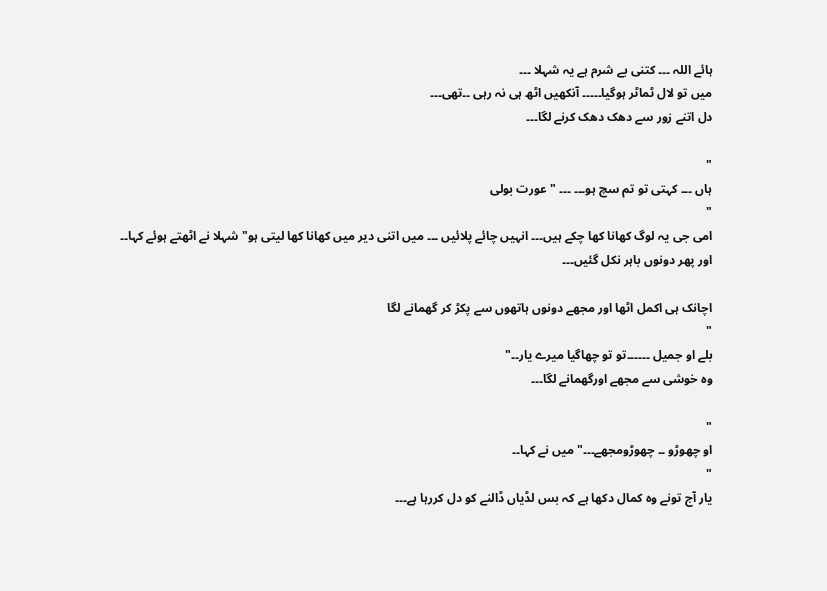ہائے اللہ ۔۔۔ کتنی بے شرم ہے یہ شہلا ۔۔۔
میں تو لال ٹماٹر ہوگیا۔۔۔۔۔ آنکھیں اٹھ ہی نہ رہی ۔۔تھی۔۔۔
دل اتنے زور سے دھک دھک کرنے لگا۔۔۔

"
ہاں ۔۔۔ کہتی تو تم سچ ہو۔۔۔ ۔۔۔ " عورت بولی
"
امی جی یہ لوگ کھانا کھا چکے ہیں۔۔۔ انہیں چائے پلائیں ۔۔۔ میں اتنی دیر میں کھانا کھا لیتی ہو" شہلا نے اٹھتے ہوئے کہا۔۔
اور پھر دونوں باہر نکل گئیں۔۔۔

اچانک ہی اکمل اٹھا اور مجھے دونوں ہاتھوں سے پکڑ کر گھمانے لگا
"
بلے او جمیل ۔۔۔۔۔۔تو تو چھاگیا میرے یار۔۔"
وہ خوشی سے مجھے اورگھمانے لگا۔۔۔

"
او چھوڑو ۔۔ چھوڑومجھے۔۔۔" میں نے کہا۔۔
"
یار آج تونے وہ کمال دکھا ہے کہ بس لڈیاں ڈالنے کو دل کررہا ہے۔۔۔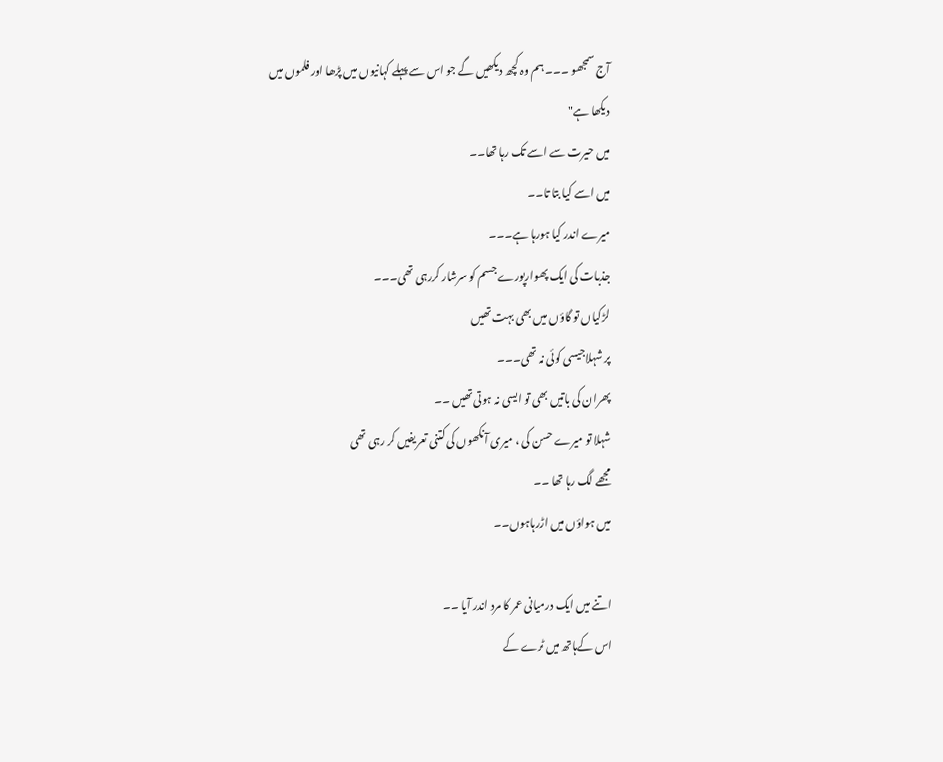آج سمجھو ۔۔۔ ہم وہ کچھ دیکھیں گے جو اس سے پہلے کہانیوں میں پڑھا اور فلموں میں
دیکھا ہے"
میں حیرت سے اسے تک رہا تھا۔۔
میں اسے کیا بتا تا۔۔
میرے اندر کیا ہورہا ہے۔۔۔
جذبات کی ایک پھوارپورے جسم کو سرشار کررہی تھی۔۔۔
لڑکیاں تو گاؤں میں بھی بہت تھیں
پر شہلاجیسی کوئی نہ تھی۔۔۔
پھران کی باتیں بھی تو ایسی نہ ہوتی تھیں ۔۔
شہلا تو میرے حسن کی ، میری آنکھوں کی کتنی تعریفیں کر رہی تھی
مجھے لگ رہا تھا ۔۔
میں ہواؤں میں اڑرہاہوں۔۔

اتنے میں ایک درمیانی عمر کا مرد اندر آیا ۔۔
اس کےہاتھ میں ٹرے کے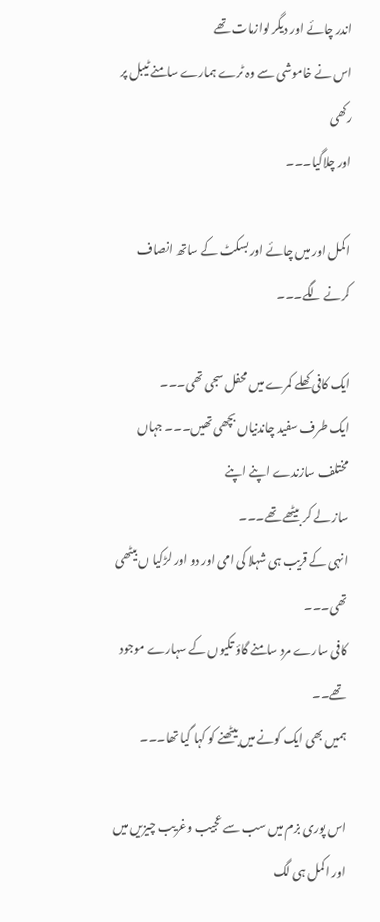اندر چائے اور دیگر لوازمات تھے
اس نے خاموشی سے وہ ٹرے ہمارے سامنے ٹیبل پر رکھی
اور چلاگیا۔۔۔

اکمل اور میں چائے اور بسکٹ کے ساتھ انصاف کرنے لگے۔۔۔

ایک کافی کھلے کمرے میں محفل سجی تھی۔۔۔
ایک طرف سفید چاندنیاں بچھی تھیں۔۔۔ جہاں مختلف سازندے اپنے اپنے
ساز لے کر بیٹھے تھے۔۔۔
انہی کے قریب ہی شہلا کی امی اور دو اور لڑکیا ں بیٹھی تھی۔۔۔
کافی سارے مرد سامنے گاؤ تکیوں کے سہارے موجود تھے۔۔
ہمیں بھی ایک کونے میں بیٹھنے کو کہا گیا تھا۔۔۔

اس پوری بزم میں سب سے عجیب وغریب چیزیں میں اور اکمل ہی لگ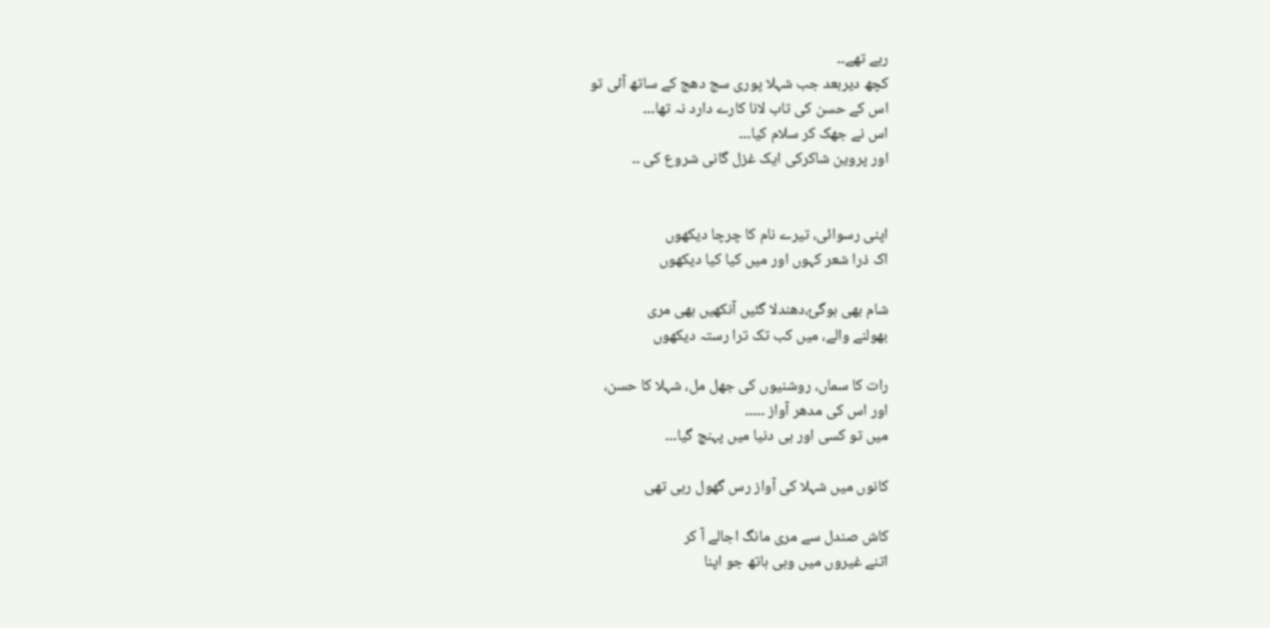رہے تھے۔۔
کچھ دیربعد جب شہلا پوری سج دھج کے ساتھ آئی تو
اس کے حسن کی تاب لانا کارے دارد نہ تھا۔۔۔
اس نے جھک کر سلام کیا۔۔۔
اور پروین شاکرکی ایک غزل گانی شروع کی ۔۔


اپنی رسوائی، تیرے نام کا چرچا دیکھوں
اک ذرا شعر کہوں اور میں کیا کیا دیکھوں

شام بھی ہوگئ،دھندلا گئیں آنکھیں بھی مری
بھولنے والے، میں ‌کب تک ترا رستہ دیکھوں

رات کا سماں، روشنیوں کی جھل مل، شہلا کا حسن،
اور اس کی مدھر آواز ۔۔۔۔۔
میں تو کسی اور ہی دنیا میں پہنچ گیا۔۔۔

کانوں میں شہلا کی آواز رس گھول رہی تھی

کاش صندل سے مری مانگ اجالے آ کر
اتنے غیروں میں‌ وہی ہاتھ جو اپنا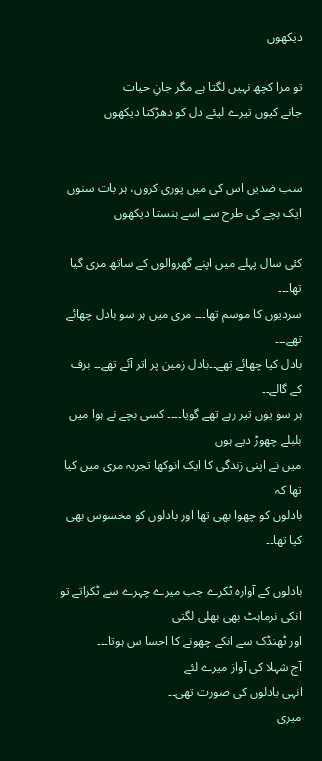دیکھوں

تو مرا کچھ نہیں لگتا ہے مگر جانِ حیات
جانے کیوں تیرے لیئے دل کو دھڑکتا دیکھوں


سب ضدیں اس کی میں پوری کروں، ہر بات سنوں
ایک بچے کی طرح سے اسے ہنستا دیکھوں

کئی سال پہلے میں اپنے گھروالوں کے ساتھ مری گیا تھا۔۔۔
سردیوں کا موسم تھا۔۔۔ مری میں ہر سو بادل چھائے تھے۔۔۔
بادل کیا چھائے تھے۔۔بادل زمین پر اتر آئے تھے۔۔ برف کے گالے۔۔
ہر سو یوں تیر رہے تھے گویا۔۔۔۔ کسی بچے نے ہوا میں بلبلے چھوڑ دیے ہوں
میں نے اپنی زندگی کا ایک انوکھا تجربہ مری میں کیا تھا کہ
بادلوں کو چھوا بھی تھا اور بادلوں کو محسوس بھی کیا تھا۔۔

بادلوں کے آوارہ ٹکرے جب میرے چہرے سے ٹکراتے تو انکی نرماہٹ بھی بھلی لگتی
اور ٹھنڈک سے انکے چھونے کا احسا س ہوتا۔۔۔
آج شہلا کی آواز میرے لئے
انہی بادلوں کی صورت تھی۔۔
میری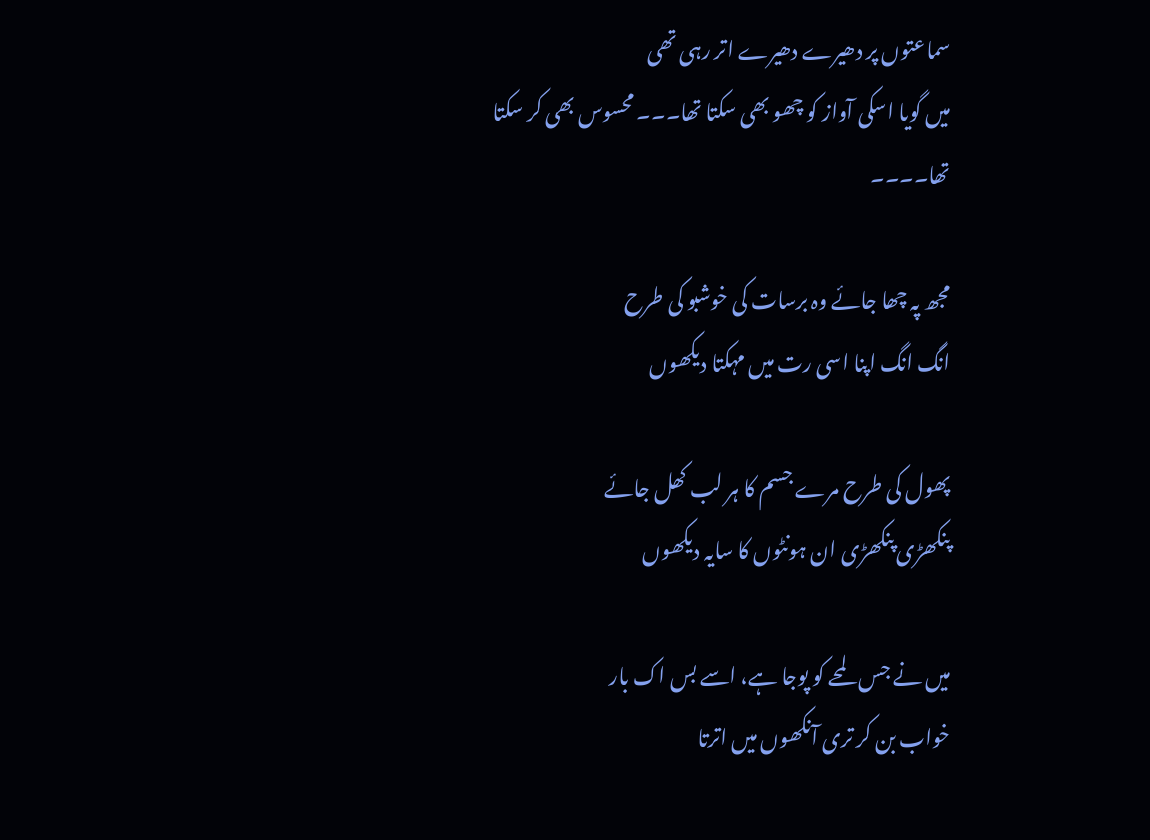سماعتوں پر دھیرے دھیرے اتر رہی تھی
میں گویا اسکی آواز کو چھو بھی سکتا تھا۔۔۔ محسوس بھی کر سکتا تھا۔۔۔۔

مجھ پہ چھا جائے وہ برسات کی خوشبو کی طرح
انگ انگ اپنا اسی رت میں مہکتا دیکھوں

پھول کی طرح مرے جسم کا ہر لب کھل جائے
پنکھڑی پنکھڑی ان ہونٹوں کا سایہ دیکھوں

میں نے جس لمحے کو پوجا ہے، اسے بس اک بار
خواب بن کر تری آنکھوں میں اترتا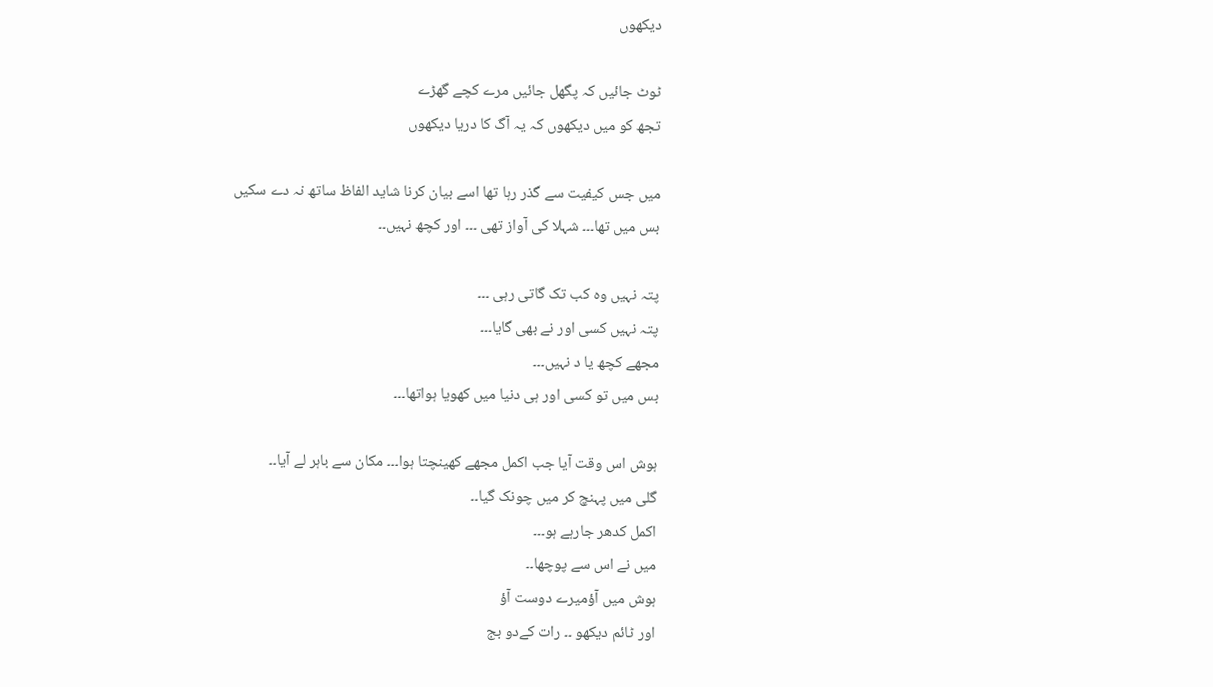دیکھوں

ٹوٹ جائیں کہ پگھل جائیں مرے کچے گھڑے
تجھ کو میں دیکھوں کہ یہ آگ کا دریا دیکھوں

میں جس کیفیت سے گذر رہا تھا اسے بیان کرنا شاید الفاظ ساتھ نہ دے سکیں
بس میں تھا۔۔۔ شہلا کی آواز تھی ۔۔۔ اور کچھ نہیں۔۔

پتہ نہیں وہ کب تک گاتی رہی ۔۔۔
پتہ نہیں کسی اور نے بھی گایا۔۔۔
مجھے کچھ یا د نہیں۔۔۔
بس میں تو کسی اور ہی دنیا میں کھویا ہواتھا۔۔۔

ہوش اس وقت آیا جب اکمل مجھے کھینچتا ہوا۔۔۔ مکان سے باہر لے آیا۔۔
گلی میں پہنچ کر میں چونک گیا۔۔
اکمل کدھر جارہے ہو۔۔۔
میں نے اس سے پوچھا۔۔
ہوش میں آؤمیرے دوست آؤ
اور ٹائم دیکھو ۔۔ رات کےدو بج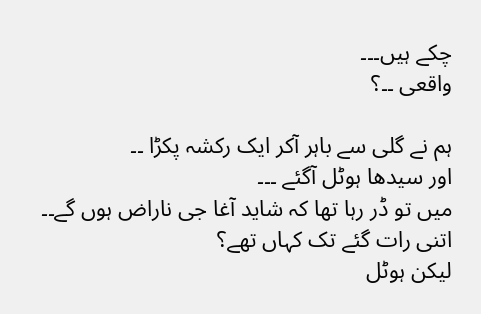چکے ہیں۔۔۔
واقعی ۔۔؟

ہم نے گلی سے باہر آکر ایک رکشہ پکڑا ۔۔
اور سیدھا ہوٹل آگئے ۔۔۔
میں تو ڈر رہا تھا کہ شاید آغا جی ناراض ہوں گے۔۔
اتنی رات گئے تک کہاں تھے؟
لیکن ہوٹل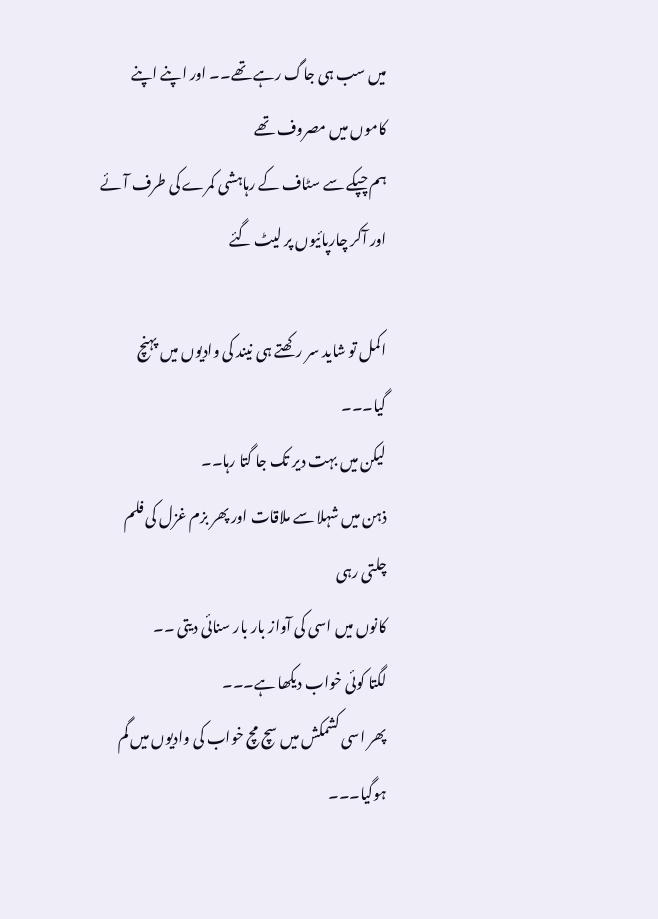میں سب ہی جاگ رہے تھے۔۔ اور اپنے اپنے کاموں میں مصروف تھے
ہم چپکے سے سٹاف کے رہاہشی کمرے کی طرف آئے اور آکر چارپائیوں پر لیٹ گئے

اکمل تو شاید سر رکھتے ہی نیند کی وادیوں میں پہنچ گیا۔۔۔
لیکن میں بہت دیر تک جا گتا رہا۔۔
ذہن میں شہلا سے ملاقات اور پھر بزم غزل کی فلم چلتی رہی
کانوں میں اسی کی آواز بار بار سنائی دیتی ۔۔
لگتا کوئی خواب دیکھا ہے۔۔۔
پھر اسی کشمکش میں سچ مچ خواب کی وادیوں میں گم ہوگیا۔۔۔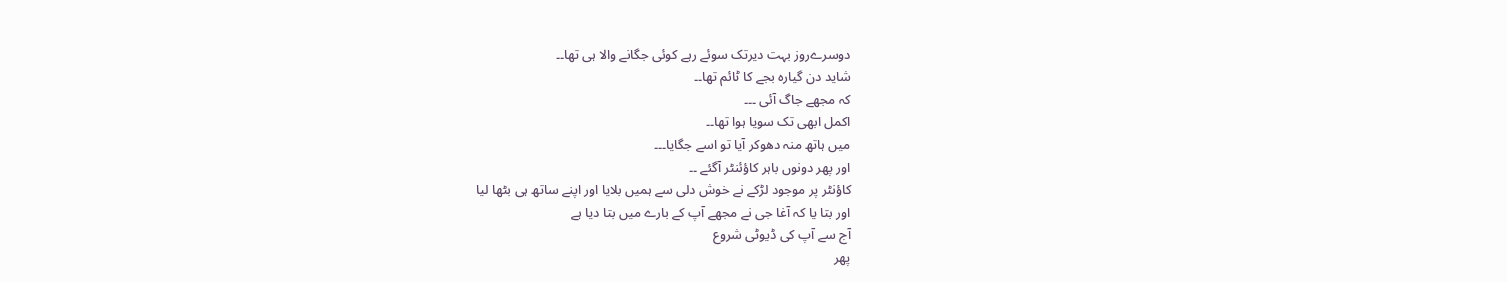دوسرےروز بہت دیرتک سوئے رہے کوئی جگانے والا ہی تھا۔۔
شاید دن گیارہ بجے کا ٹائم تھا۔۔
کہ مجھے جاگ آئی ۔۔۔
اکمل ابھی تک سویا ہوا تھا۔۔
میں ہاتھ منہ دھوکر آیا تو اسے جگایا۔۔۔
اور پھر دونوں باہر کاؤئنٹر آگئے ۔۔
کاؤنٹر پر موجود لڑکے نے خوش دلی سے ہمیں بلایا اور اپنے ساتھ ہی بٹھا لیا
اور بتا یا کہ آغا جی نے مجھے آپ کے بارے میں بتا دیا ہے
آج سے آپ کی ڈیوٹی شروع
پھر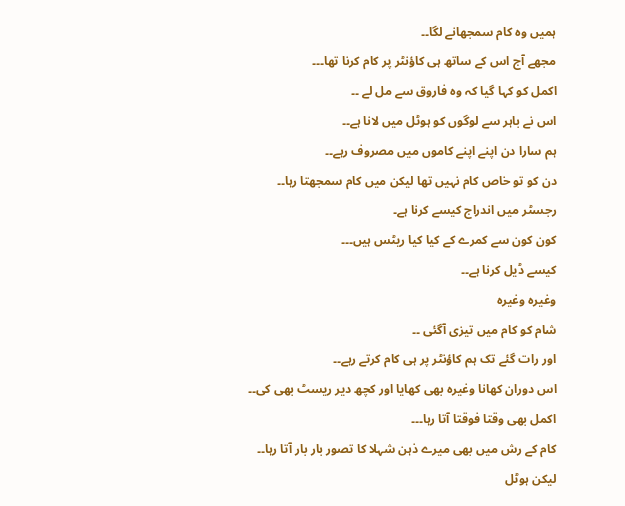ہمیں وہ کام سمجھانے لگا۔۔
مجھے آج اس کے ساتھ ہی کاؤنٹر پر کام کرنا تھا۔۔۔
اکمل کو کہا گیا کہ وہ فاروق سے مل لے ۔۔
اس نے باہر سے لوگوں کو ہوٹل میں لانا ہے۔۔
ہم سارا دن اپنے اپنے کاموں میں مصروف رہے۔۔
دن کو تو خاص کام نہیں تھا لیکن میں کام سمجھتا رہا۔۔
رجسٹر میں اندراج کیسے کرنا ہے۔
کون کون سے کمرے کے کیا کیا ریٹس ہیں۔۔۔
کیسے ڈیل کرنا ہے۔۔
وغیرہ وغیرہ
شام کو کام میں تیزی آگئی ۔۔
اور رات گئے تک ہم کاؤنٹر پر ہی کام کرتے رہے۔۔
اس دوران کھانا وغیرہ بھی کھایا اور کچھ دیر ریسٹ بھی کی۔۔
اکمل بھی وقتا فوقتا آتا رہا۔۔۔
کام کے رش میں بھی میرے ذہن شہلا کا تصور بار بار آتا رہا۔۔
لیکن ہوٹل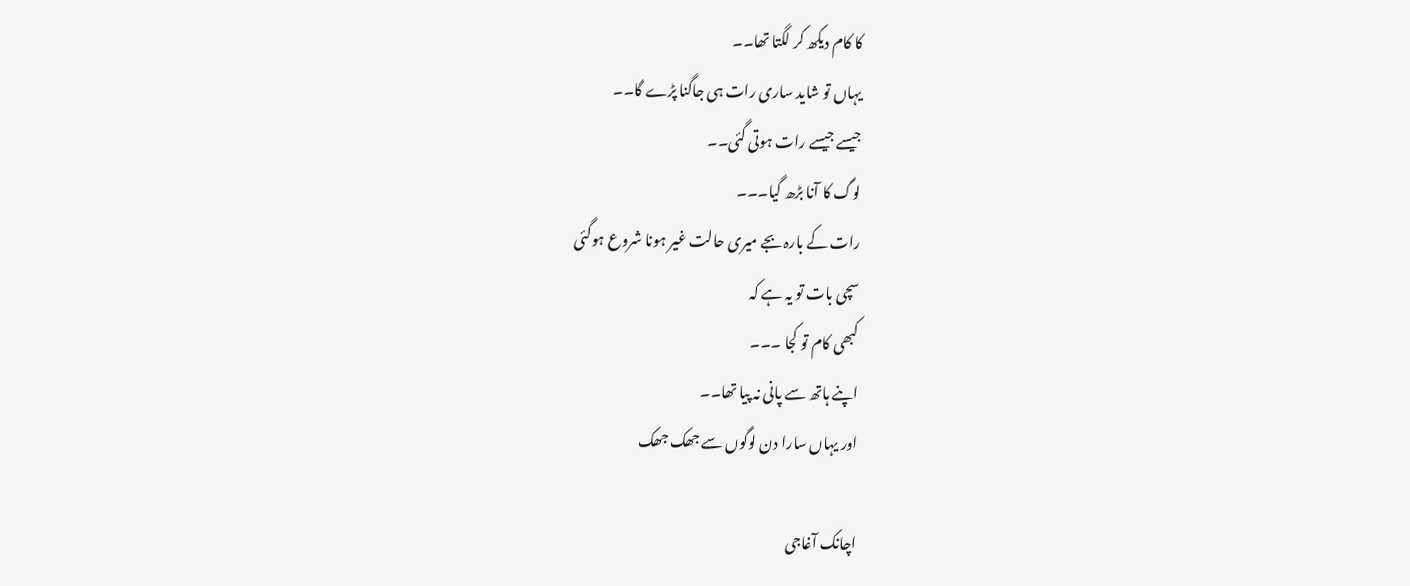کا کام دیکھ کر لگتا تھا۔۔
یہاں تو شاید ساری رات ہی جاگنا پڑے گا۔۔
جیسے جیسے رات ہوتی گئی۔۔
لوگ کا آنا بڑھ گیا۔۔۔
رات کے بارہ بجے میری حالت غیر ہونا شروع ہوگئی
سچی بات تو یہ ہے کہ
کبھی کام تو کجا ۔۔۔
اپنے ہاتھ سے پانی نہ پیا تھا۔۔
اور یہاں سارا دن لوگوں سے جھک جھک

اچانک آغاجی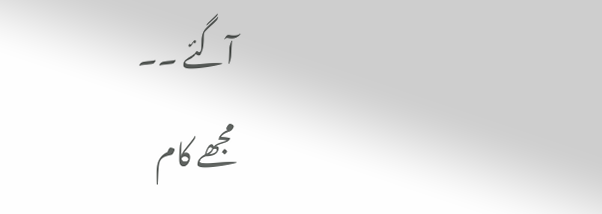آگئے ۔۔
مجھے کام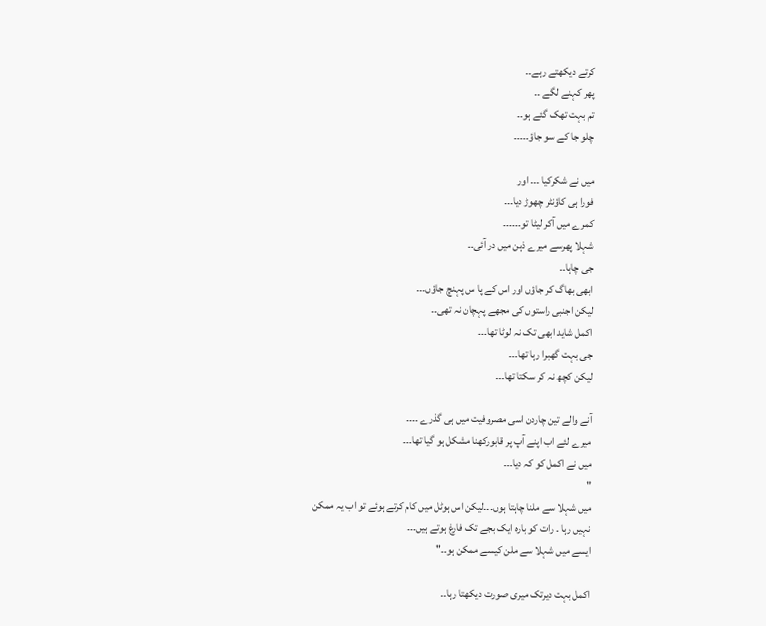کرتے دیکھتے رہے۔۔
پھر کہنے لگے ۔۔
تم بہت تھک گئے ہو۔۔
چلو جا کے سو جاؤ۔۔۔۔۔

میں نے شکرکیا ۔۔۔ اور
فورا ہی کاؤنٹر چھوڑ دیا۔۔۔
کمرے میں آکر لیٹا تو۔۔۔۔۔۔
شہلا پھرسے میرے ذہن میں در آئی۔۔
جی چاہا۔۔
ابھی بھاگ کر جاؤں اور اس کے پا س پہنچ جاؤں۔۔۔
لیکن اجنبی راستوں کی مجھے پہچان نہ تھی۔۔
اکمل شاید ابھی تک نہ لوٹا تھا۔۔۔
جی بہت گھبرا رہا تھا۔۔۔
لیکن کچھ نہ کر سکتا تھا۔۔۔

آنے والے تین چاردن اسی مصروفیت میں ہی گذرے ۔۔۔۔
میرے لئے اب اپنے آپ پر قابورکھنا مشکل ہو گیا تھا۔۔۔
میں نے اکمل کو کہ دیا۔۔۔
"
میں شہلا سے ملنا چاہتا ہوں۔۔۔لیکن اس ہوٹل میں کام کرتے ہوئے تو اب یہ ممکن
نہیں رہا ۔ رات کو بارہ ایک بجے تک فارغ ہوتے ہیں۔۔۔
ایسے میں شہلا سے ملن کیسے ممکن ہو۔۔"

اکمل بہت دیرتک میری صورت دیکھتا رہا۔۔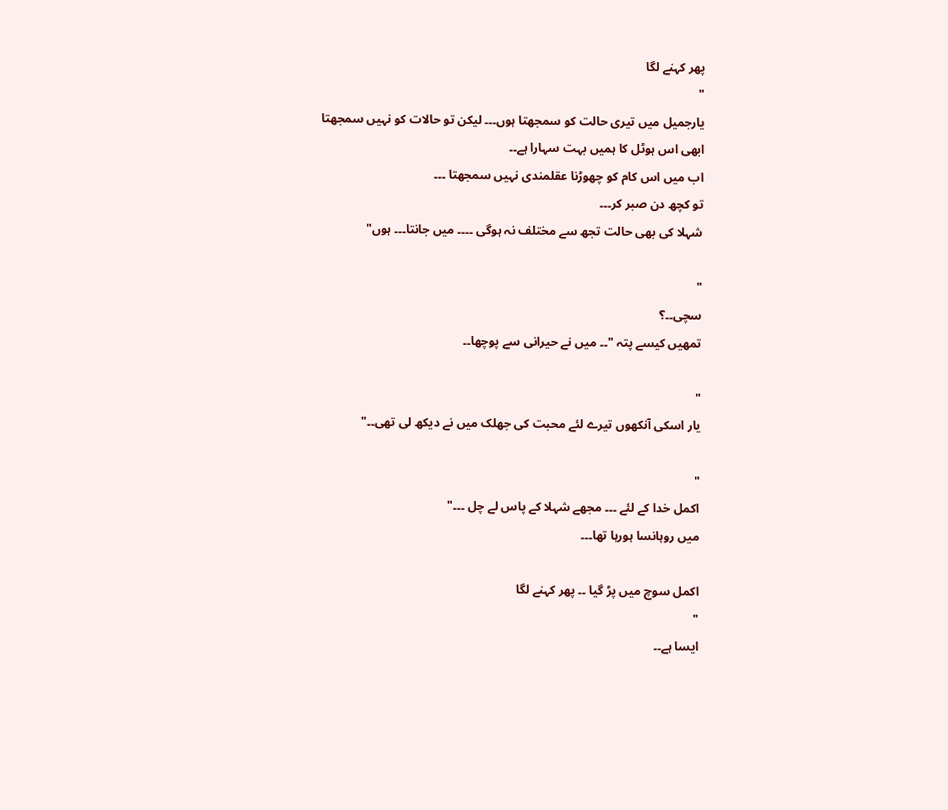پھر کہنے لگا
"
یارجمیل میں تیری حالت کو سمجھتا ہوں۔۔۔ لیکن تو حالات کو نہیں سمجھتا
ابھی اس ہوٹل کا ہمیں بہت سہارا ہے۔۔
اب میں اس کام کو چھوڑنا عقلمندی نہیں سمجھتا ۔۔۔
تو کچھ دن صبر کر۔۔۔
شہلا کی بھی حالت تجھ سے مختلف نہ ہوگی ۔۔۔۔ میں جانتا۔۔۔ ہوں"

"
سچی۔۔؟
تمھیں کیسے پتہ "۔۔ میں نے حیرانی سے پوچھا۔۔

"
یار اسکی آنکھوں تیرے لئے محبت کی جھلک میں نے دیکھ لی تھی۔۔"

"
اکمل خدا کے لئے ۔۔۔ مجھے شہلا کے پاس لے چل ۔۔۔"
میں روہانسا ہورہا تھا۔۔۔

اکمل سوچ میں پڑ گیا ۔۔ پھر کہنے لگا
"
ایسا ہے۔۔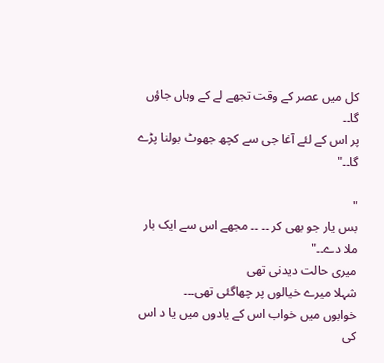کل میں عصر کے وقت تجھے لے کے وہاں جاؤں گا۔۔
پر اس کے لئے آغا جی سے کچھ جھوٹ بولنا پڑے گا۔۔"

"
بس یار جو بھی کر ۔۔ ۔۔ مجھے اس سے ایک بار ملا دے۔۔"
میری حالت دیدنی تھی
شہلا میرے خیالوں پر چھاگئی تھی۔۔۔
خوابوں میں خواب اس کے یادوں میں یا د اس کی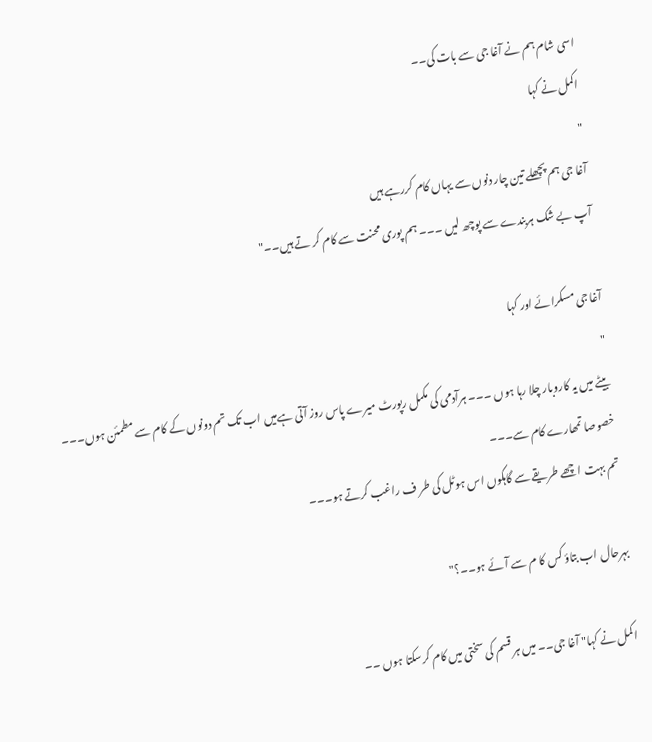اسی شام ہم نے آغا جی سے بات کی۔۔
اکمل نے کہا
"
آغا جی ہم پچھلے تین چار دنوں سے یہاں کام کررہے ہیں
آپ بے شک ہربندے سے پوچھ لیں ۔۔۔ ہم پوری محنت سے کام کر تے ہیں۔۔"

آغا جی مسکرائے اور کہا
"
بیٹے میں یہ کاروبار چلا رہا ہوں ۔۔۔ ہرآدمی کی مکمل رپورٹ میرے پاس روز آتی ہےمیں اب تک تم دونوں کے کام سے مطمئن ہوں۔۔۔
خصوصا تمھارے کام سے۔۔۔
تم بہت اچھے طریقے سے گاہکوں اس ہوٹل کی طر ف راغب کرتے ہو۔۔۔

بہرحال اب بتاؤ کس کا م سے آئے ہو۔۔؟"

اکمل نے کہا" آغا جی۔۔ میں ہر قسم کی سختی میں کام کرسکتا ہوں ۔۔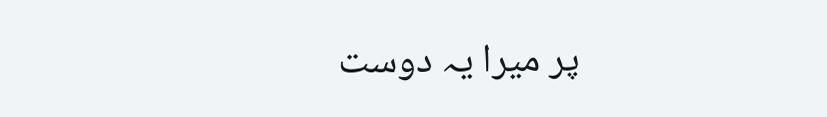پر میرا یہ دوست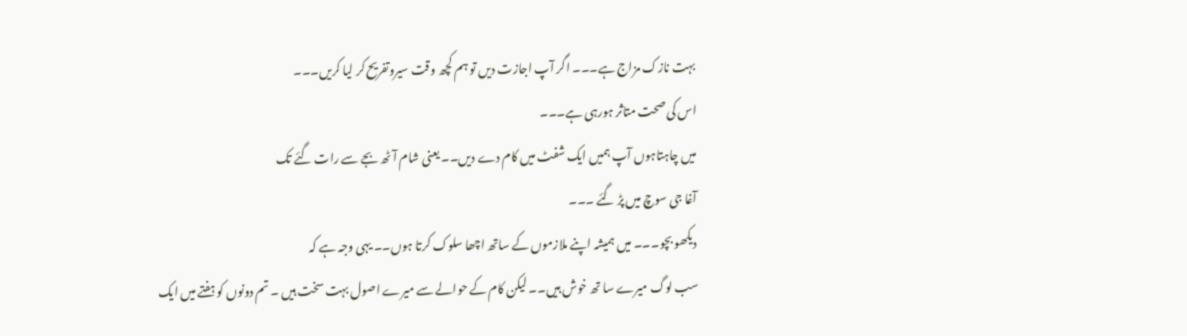بہت نازک مزاج ہے۔۔۔ اگر آپ اجازت دیں تو ہم کچھ وقت سیروتفریح کر لیا کریں۔۔۔
اس کی صحت متاثر ہورہی ہے۔۔۔
میں چاہتاہوں آپ ہمیں ایک شفٹ میں کام دے دیں۔۔ یعنی شام آٹھ بجے سے رات گئے تک
آغا جی سوچ میں پڑ گئے ۔۔۔
دیکھو بچو۔۔۔ میں ہمیشہ اپنے ملازموں کے ساتھ اچھا سلوک کرتا ہوں۔۔ یہی وجہ ہے کہ
سب لوگ میرے سا تھ خوش ہیں۔۔ لیکن کام کے حوالے سے میرے اصول بہت سخت ہیں ۔ تم دونوں کو ہفتے میں ایک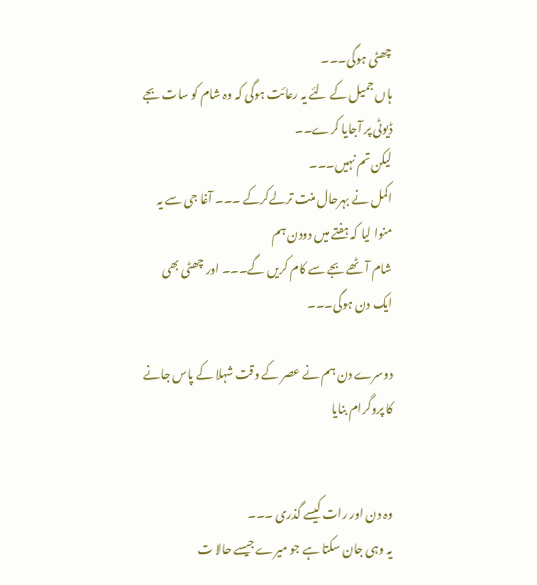چھٹی ہوگی۔۔۔
ہاں جمیل کے لئے یہ رعائت ہوگی کہ وہ شام کو سات بجے ڈیوٹی پر آجایا کرے۔۔
لیکن تم نہیں۔۔۔
اکمل نے بہرحال منت ترلےکرکے ۔۔۔ آغا جی سے یہ منوا لیا کہ ہفتے میں دودن ہم
شام آٹھے بجے سے کام کریں گے۔۔۔ اور چھٹی بھی ایک دن ہوگی۔۔۔

دوسرے دن ہم نے عصر کے وقت شہلا کے پاس جانے کا پروگرام بنایا


وہ دن اور رات کیسے گذری ۔۔۔
یہ وہی جان سکتا ہے جو میرے جیسے حالا ت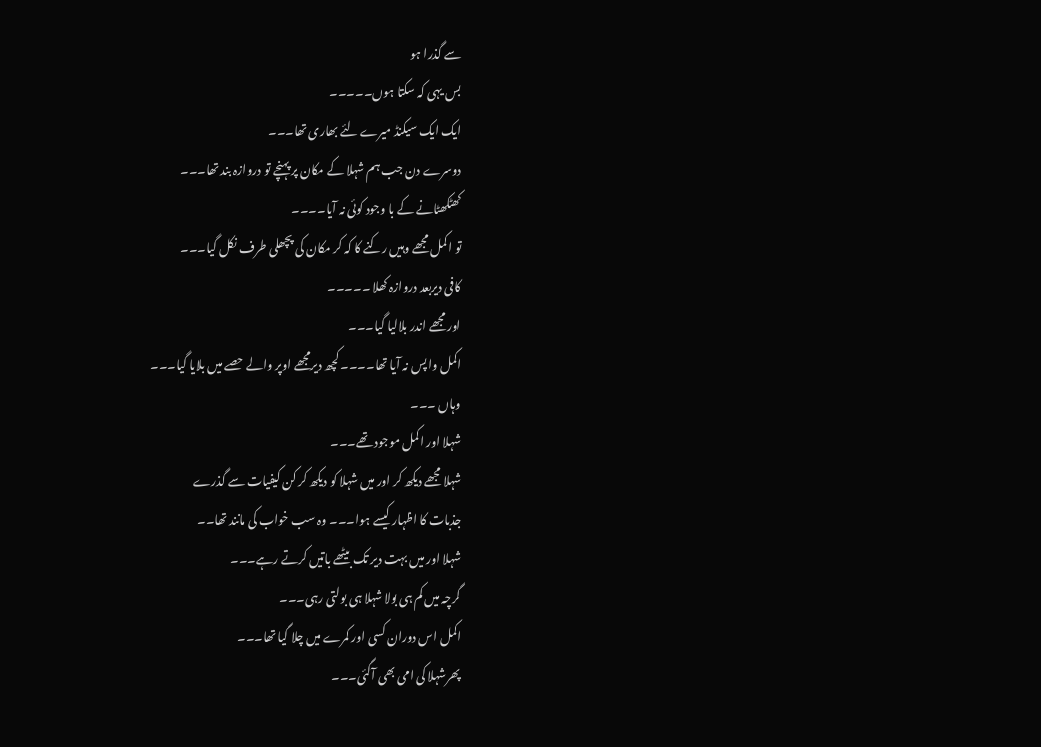سے گذرا ہو
بس یہی کہ سکتا ہوں۔۔۔۔۔
ایک ایک سیکنڈ میرے لئے بھاری تھا۔۔۔
دوسرے دن جب ہم شہلا کے مکان پر پہنچے تو دروازہ بند تھا۔۔۔
کھٹکھٹانے کے با وجود کوئی نہ آیا۔۔۔۔
تو اکمل مجھے وہیں رکنے کا کہ کر مکان کی پچھلی طرف نکل گیا۔۔۔
کافی دیربعد دروازہ کھلا ۔۔۔۔۔
اور مجھے اندر بلالیا گیا۔۔۔
اکمل واپس نہ آیا تھا۔۔۔۔ کچھ دیرمجھے اوپر والے حصے میں بلایا گیا۔۔۔
وہاں ۔۔۔
شہلا اور اکمل موجود تھے۔۔۔
شہلا مجھے دیکھ کر اور میں شہلا کو دیکھ کر کن کیفیات سے گذرے
جذبات کا اظہار کیسے ہوا۔۔۔ وہ سب خواب کی مانند تھا۔۔
شہلا اور میں بہت دیر تک بیٹھے باتیں کرتے رہے۔۔۔
گرچہ میں کم ہی بولا شہلا ہی بولتی رہی۔۔۔
اکمل اس دوران کسی اور کمرے میں چلا گیا تھا۔۔۔
پھرشہلا کی امی بھی آگئی۔۔۔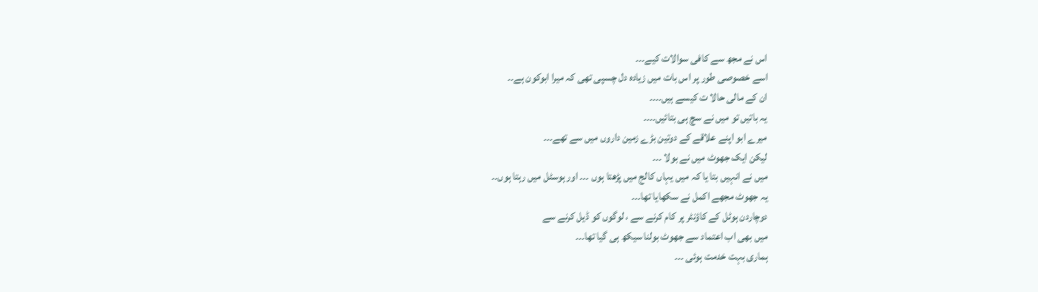اس نے مجھ سے کافی سوالات کیے۔۔۔
اسے خصوصی طور پر اس بات میں زیادہ دل چسپی تھی کہ میرا ابوکون ہے۔۔
ان کے مالی حالا ت کیسے ہیں۔۔۔۔
یہ باتیں تو میں نے سچ ہی بتائیں۔۔۔۔
میرے ابو اپنے علاقے کے دوتین بڑے زمین داروں میں سے تھے۔۔۔
لیکن ایک جھوٹ میں نے بولا ۔۔۔
میں نے انہیں بتا یا کہ میں یہاں کالج میں پڑھتا ہوں ۔۔۔ اور ہوسٹل میں رہتا ہوں۔۔
یہ جھوٹ مجھے اکمل نے سکھایا تھا۔۔۔
دوچاردن ہوٹل کے کاؤنٹر پر کام کرنے سے ، لوگوں کو ڈیل کرنے سے
میں بھی اب اعتماد سے جھوٹ بولنا سیکھ ہی گیا تھا۔۔۔
ہماری بہت خدمت ہوئی ۔۔۔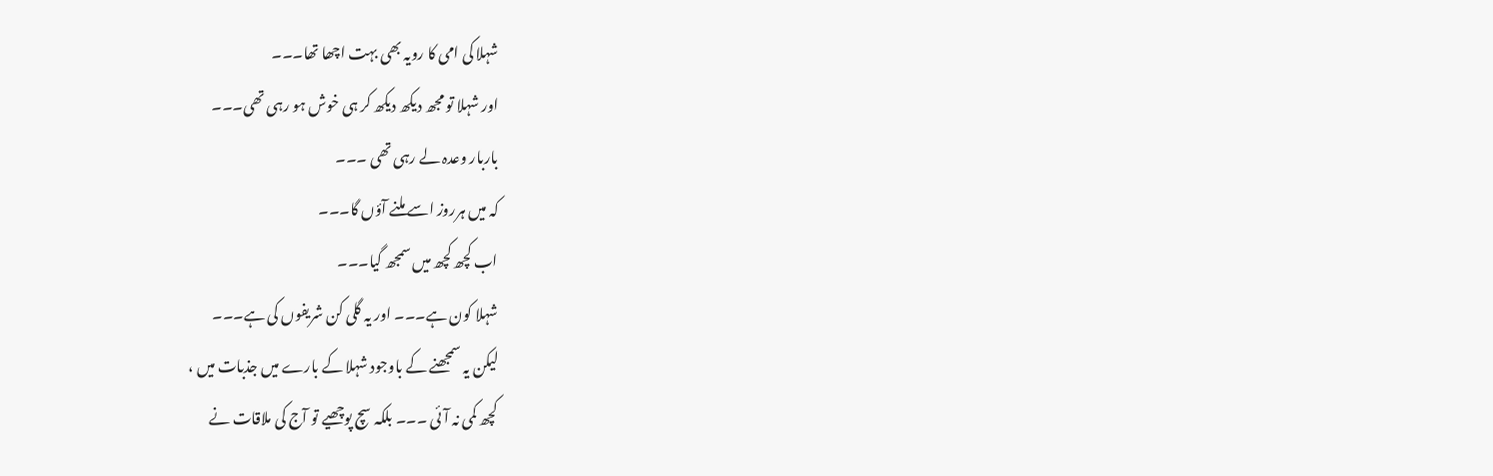شہلا کی امی کا رویہ بھی بہت اچھا تھا۔۔۔
اور شہلا تو مجھ دیکھ دیکھ کر ہی خوش ہو رہی تھی۔۔۔
باربار وعدہ لے رہی تھی ۔۔۔
کہ میں ہرروز اسے ملنے آؤں گا۔۔۔
اب کچھ کچھ میں سمجھ گیا۔۔۔
شہلا کون ہے۔۔۔ اور یہ گلی کن شریفوں کی ہے۔۔۔
لیکن یہ سمجھنے کے باوجود شہلا کے بارے میں جذبات میں ،
کچھ کمی نہ آئی ۔۔۔ بلکہ سچ پوچھیے تو آج کی ملاقات نے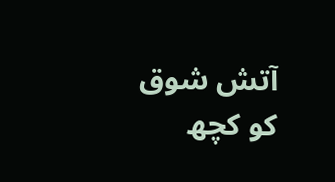آتش شوق کو کچھ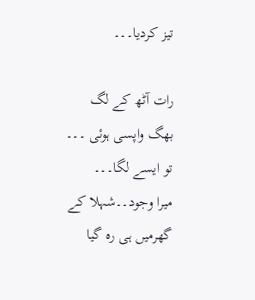تیز کردیا۔۔۔

رات آٹھ کے لگ بھگ واپسی ہوئی ۔۔۔
تو ایسے لگا۔۔۔
میرا وجود۔۔شہلا کے گھرمیں ہی رہ گیا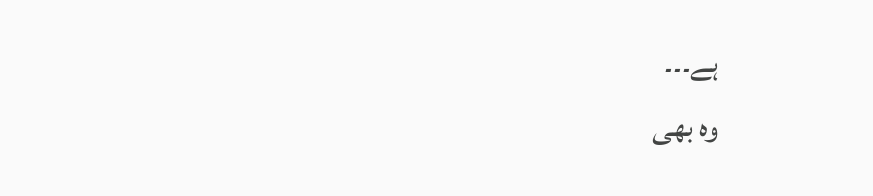ہے۔۔۔
وہ بھی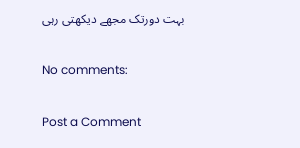بہت دورتک مجھے دیکھتی رہی

No comments:

Post a Comment